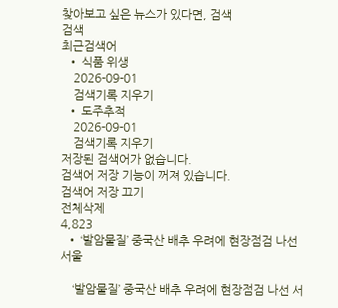찾아보고 싶은 뉴스가 있다면, 검색
검색
최근검색어
  • 식품 위생
    2026-09-01
    검색기록 지우기
  • 도주추적
    2026-09-01
    검색기록 지우기
저장된 검색어가 없습니다.
검색어 저장 기능이 꺼져 있습니다.
검색어 저장 끄기
전체삭제
4,823
  • ‘발암물질’ 중국산 배추 우려에 현장점검 나선 서울

    ‘발암물질’ 중국산 배추 우려에 현장점검 나선 서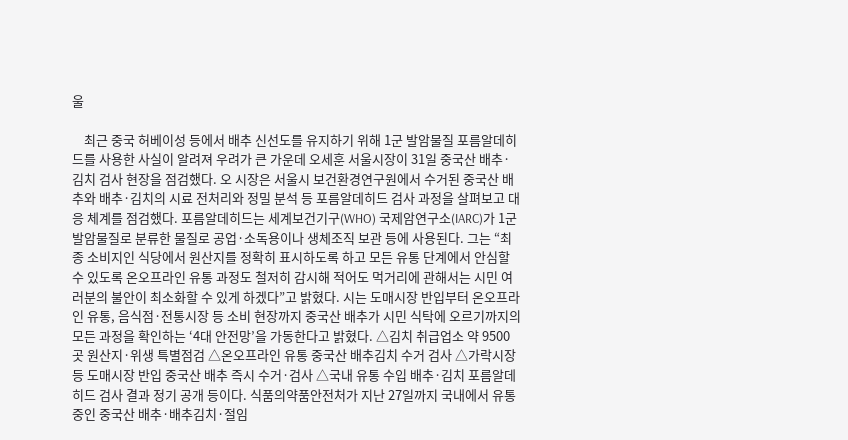울

    최근 중국 허베이성 등에서 배추 신선도를 유지하기 위해 1군 발암물질 포름알데히드를 사용한 사실이 알려져 우려가 큰 가운데 오세훈 서울시장이 31일 중국산 배추·김치 검사 현장을 점검했다. 오 시장은 서울시 보건환경연구원에서 수거된 중국산 배추와 배추·김치의 시료 전처리와 정밀 분석 등 포름알데히드 검사 과정을 살펴보고 대응 체계를 점검했다. 포름알데히드는 세계보건기구(WHO) 국제암연구소(IARC)가 1군 발암물질로 분류한 물질로 공업·소독용이나 생체조직 보관 등에 사용된다. 그는 “최종 소비지인 식당에서 원산지를 정확히 표시하도록 하고 모든 유통 단계에서 안심할 수 있도록 온오프라인 유통 과정도 철저히 감시해 적어도 먹거리에 관해서는 시민 여러분의 불안이 최소화할 수 있게 하겠다”고 밝혔다. 시는 도매시장 반입부터 온오프라인 유통, 음식점·전통시장 등 소비 현장까지 중국산 배추가 시민 식탁에 오르기까지의 모든 과정을 확인하는 ‘4대 안전망’을 가동한다고 밝혔다. △김치 취급업소 약 9500곳 원산지·위생 특별점검 △온오프라인 유통 중국산 배추김치 수거 검사 △가락시장 등 도매시장 반입 중국산 배추 즉시 수거·검사 △국내 유통 수입 배추·김치 포름알데히드 검사 결과 정기 공개 등이다. 식품의약품안전처가 지난 27일까지 국내에서 유통 중인 중국산 배추·배추김치·절임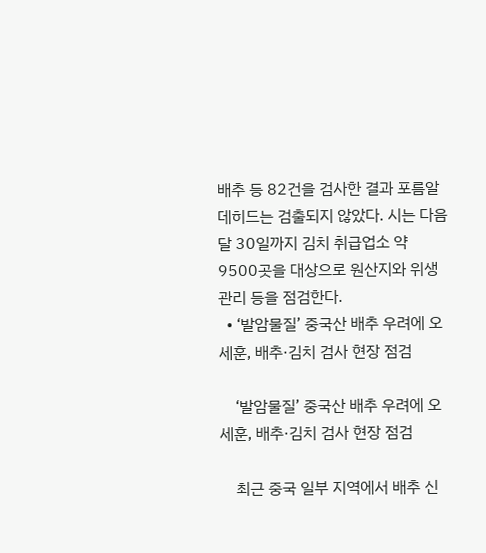배추 등 82건을 검사한 결과 포름알데히드는 검출되지 않았다. 시는 다음 달 30일까지 김치 취급업소 약 9500곳을 대상으로 원산지와 위생 관리 등을 점검한다.
  • ‘발암물질’ 중국산 배추 우려에 오세훈, 배추·김치 검사 현장 점검

    ‘발암물질’ 중국산 배추 우려에 오세훈, 배추·김치 검사 현장 점검

    최근 중국 일부 지역에서 배추 신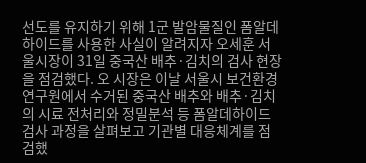선도를 유지하기 위해 1군 발암물질인 폼알데하이드를 사용한 사실이 알려지자 오세훈 서울시장이 31일 중국산 배추·김치의 검사 현장을 점검했다. 오 시장은 이날 서울시 보건환경연구원에서 수거된 중국산 배추와 배추·김치의 시료 전처리와 정밀분석 등 폼알데하이드 검사 과정을 살펴보고 기관별 대응체계를 점검했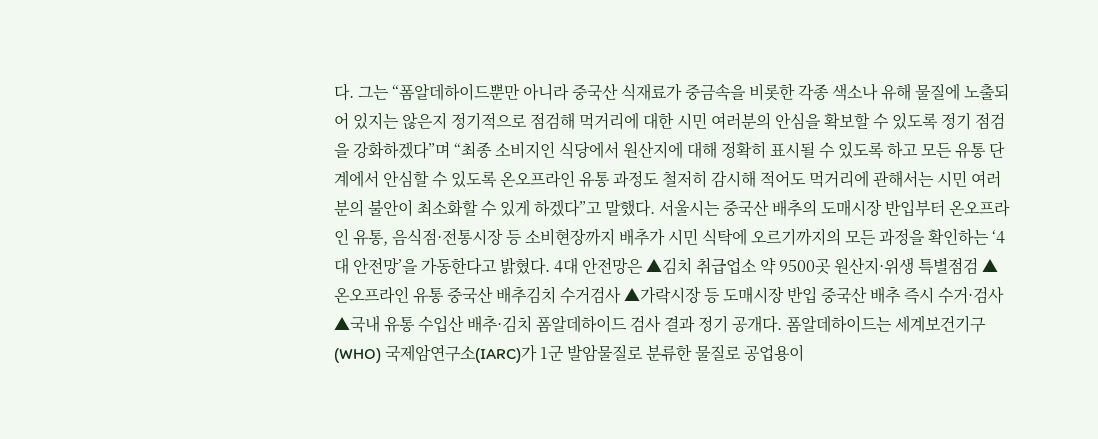다. 그는 “폼알데하이드뿐만 아니라 중국산 식재료가 중금속을 비롯한 각종 색소나 유해 물질에 노출되어 있지는 않은지 정기적으로 점검해 먹거리에 대한 시민 여러분의 안심을 확보할 수 있도록 정기 점검을 강화하겠다”며 “최종 소비지인 식당에서 원산지에 대해 정확히 표시될 수 있도록 하고 모든 유통 단계에서 안심할 수 있도록 온오프라인 유통 과정도 철저히 감시해 적어도 먹거리에 관해서는 시민 여러분의 불안이 최소화할 수 있게 하겠다”고 말했다. 서울시는 중국산 배추의 도매시장 반입부터 온오프라인 유통, 음식점·전통시장 등 소비현장까지 배추가 시민 식탁에 오르기까지의 모든 과정을 확인하는 ‘4대 안전망’을 가동한다고 밝혔다. 4대 안전망은 ▲김치 취급업소 약 9500곳 원산지·위생 특별점검 ▲온오프라인 유통 중국산 배추김치 수거검사 ▲가락시장 등 도매시장 반입 중국산 배추 즉시 수거·검사 ▲국내 유통 수입산 배추·김치 폼알데하이드 검사 결과 정기 공개다. 폼알데하이드는 세계보건기구(WHO) 국제암연구소(IARC)가 1군 발암물질로 분류한 물질로 공업용이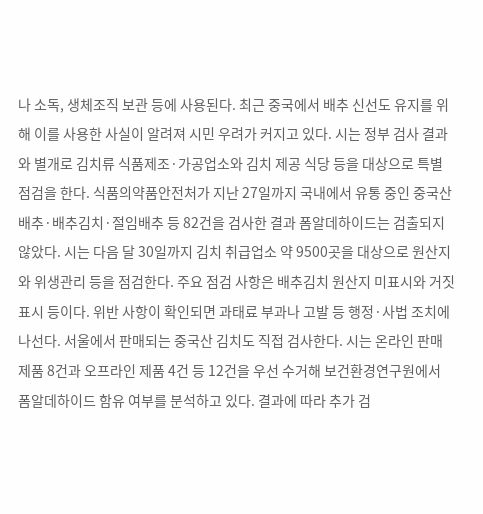나 소독, 생체조직 보관 등에 사용된다. 최근 중국에서 배추 신선도 유지를 위해 이를 사용한 사실이 알려져 시민 우려가 커지고 있다. 시는 정부 검사 결과와 별개로 김치류 식품제조·가공업소와 김치 제공 식당 등을 대상으로 특별점검을 한다. 식품의약품안전처가 지난 27일까지 국내에서 유통 중인 중국산 배추·배추김치·절임배추 등 82건을 검사한 결과 폼알데하이드는 검출되지 않았다. 시는 다음 달 30일까지 김치 취급업소 약 9500곳을 대상으로 원산지와 위생관리 등을 점검한다. 주요 점검 사항은 배추김치 원산지 미표시와 거짓 표시 등이다. 위반 사항이 확인되면 과태료 부과나 고발 등 행정·사법 조치에 나선다. 서울에서 판매되는 중국산 김치도 직접 검사한다. 시는 온라인 판매제품 8건과 오프라인 제품 4건 등 12건을 우선 수거해 보건환경연구원에서 폼알데하이드 함유 여부를 분석하고 있다. 결과에 따라 추가 검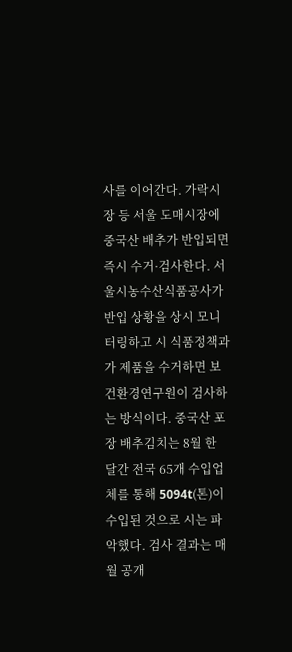사를 이어간다. 가락시장 등 서울 도매시장에 중국산 배추가 반입되면 즉시 수거·검사한다. 서울시농수산식품공사가 반입 상황을 상시 모니터링하고 시 식품정책과가 제품을 수거하면 보건환경연구원이 검사하는 방식이다. 중국산 포장 배추김치는 8월 한 달간 전국 65개 수입업체를 통해 5094t(톤)이 수입된 것으로 시는 파악했다. 검사 결과는 매월 공개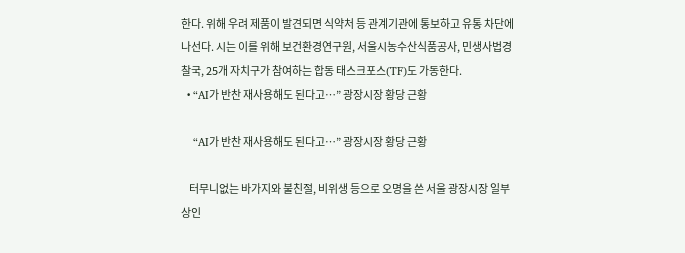한다. 위해 우려 제품이 발견되면 식약처 등 관계기관에 통보하고 유통 차단에 나선다. 시는 이를 위해 보건환경연구원, 서울시농수산식품공사, 민생사법경찰국, 25개 자치구가 참여하는 합동 태스크포스(TF)도 가동한다.
  • “AI가 반찬 재사용해도 된다고…” 광장시장 황당 근황

    “AI가 반찬 재사용해도 된다고…” 광장시장 황당 근황

    터무니없는 바가지와 불친절, 비위생 등으로 오명을 쓴 서울 광장시장 일부 상인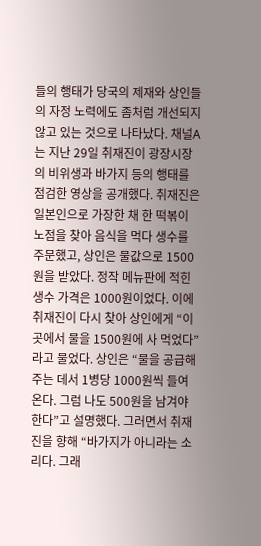들의 행태가 당국의 제재와 상인들의 자정 노력에도 좀처럼 개선되지 않고 있는 것으로 나타났다. 채널A는 지난 29일 취재진이 광장시장의 비위생과 바가지 등의 행태를 점검한 영상을 공개했다. 취재진은 일본인으로 가장한 채 한 떡볶이 노점을 찾아 음식을 먹다 생수를 주문했고, 상인은 물값으로 1500원을 받았다. 정작 메뉴판에 적힌 생수 가격은 1000원이었다. 이에 취재진이 다시 찾아 상인에게 “이곳에서 물을 1500원에 사 먹었다”라고 물었다. 상인은 “물을 공급해 주는 데서 1병당 1000원씩 들여온다. 그럼 나도 500원을 남겨야 한다”고 설명했다. 그러면서 취재진을 향해 “바가지가 아니라는 소리다. 그래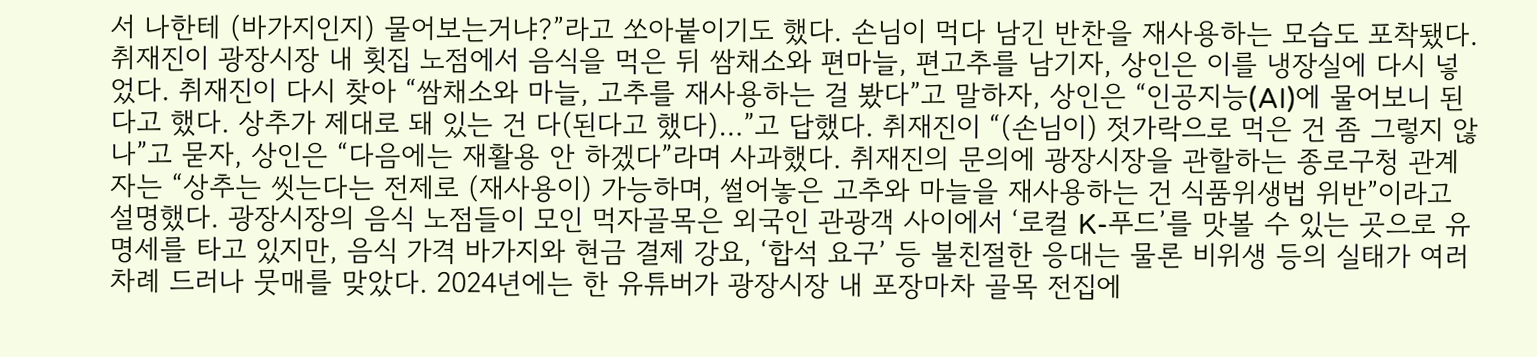서 나한테 (바가지인지) 물어보는거냐?”라고 쏘아붙이기도 했다. 손님이 먹다 남긴 반찬을 재사용하는 모습도 포착됐다. 취재진이 광장시장 내 횟집 노점에서 음식을 먹은 뒤 쌈채소와 편마늘, 편고추를 남기자, 상인은 이를 냉장실에 다시 넣었다. 취재진이 다시 찾아 “쌈채소와 마늘, 고추를 재사용하는 걸 봤다”고 말하자, 상인은 “인공지능(AI)에 물어보니 된다고 했다. 상추가 제대로 돼 있는 건 다(된다고 했다)…”고 답했다. 취재진이 “(손님이) 젓가락으로 먹은 건 좀 그렇지 않나”고 묻자, 상인은 “다음에는 재활용 안 하겠다”라며 사과했다. 취재진의 문의에 광장시장을 관할하는 종로구청 관계자는 “상추는 씻는다는 전제로 (재사용이) 가능하며, 썰어놓은 고추와 마늘을 재사용하는 건 식품위생법 위반”이라고 설명했다. 광장시장의 음식 노점들이 모인 먹자골목은 외국인 관광객 사이에서 ‘로컬 K-푸드’를 맛볼 수 있는 곳으로 유명세를 타고 있지만, 음식 가격 바가지와 현금 결제 강요, ‘합석 요구’ 등 불친절한 응대는 물론 비위생 등의 실태가 여러 차례 드러나 뭇매를 맞았다. 2024년에는 한 유튜버가 광장시장 내 포장마차 골목 전집에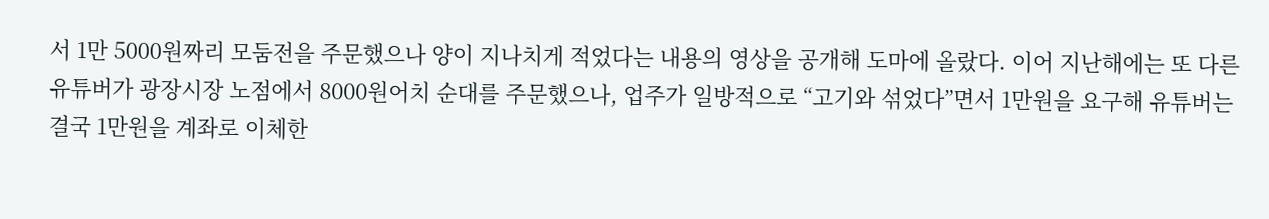서 1만 5000원짜리 모둠전을 주문했으나 양이 지나치게 적었다는 내용의 영상을 공개해 도마에 올랐다. 이어 지난해에는 또 다른 유튜버가 광장시장 노점에서 8000원어치 순대를 주문했으나, 업주가 일방적으로 “고기와 섞었다”면서 1만원을 요구해 유튜버는 결국 1만원을 계좌로 이체한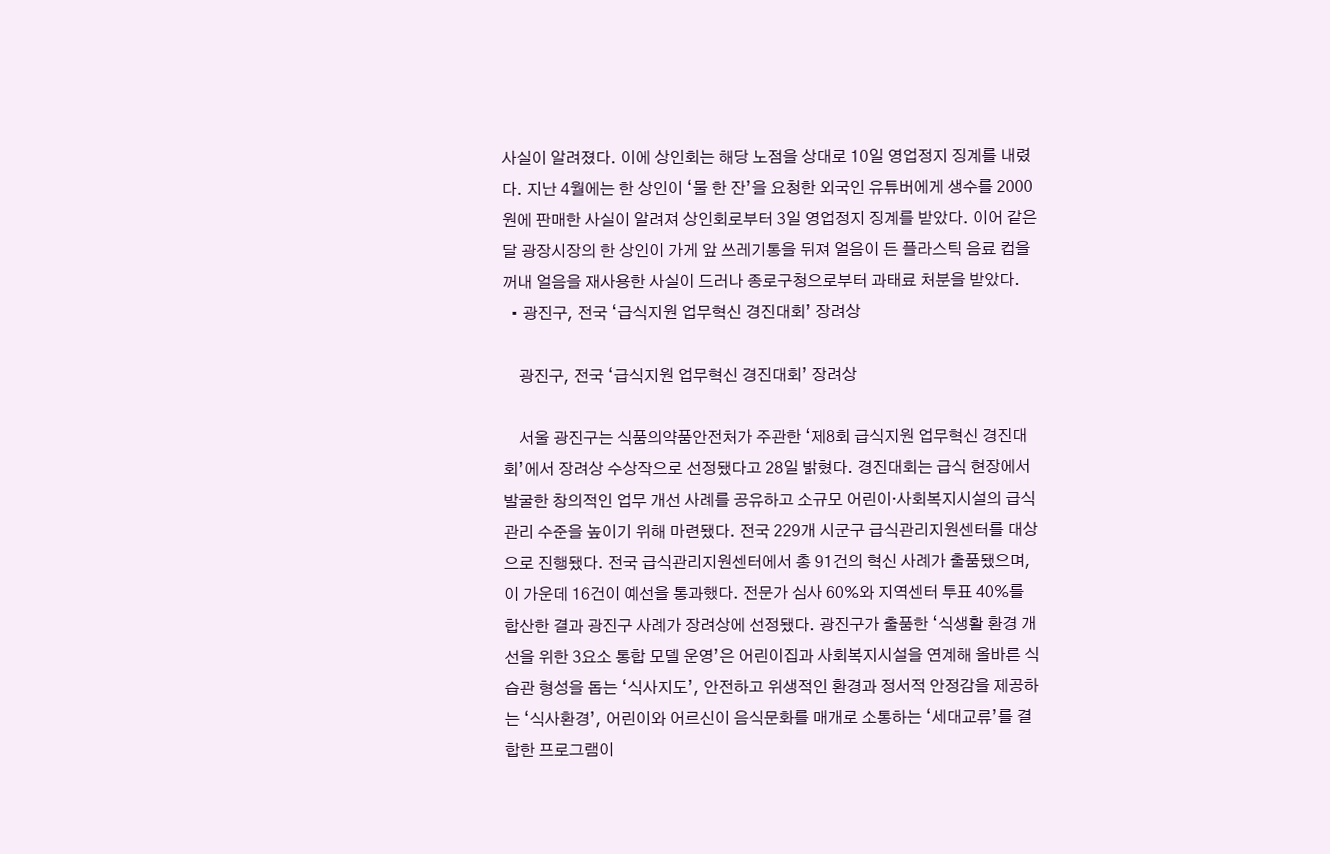사실이 알려졌다. 이에 상인회는 해당 노점을 상대로 10일 영업정지 징계를 내렸다. 지난 4월에는 한 상인이 ‘물 한 잔’을 요청한 외국인 유튜버에게 생수를 2000원에 판매한 사실이 알려져 상인회로부터 3일 영업정지 징계를 받았다. 이어 같은 달 광장시장의 한 상인이 가게 앞 쓰레기통을 뒤져 얼음이 든 플라스틱 음료 컵을 꺼내 얼음을 재사용한 사실이 드러나 종로구청으로부터 과태료 처분을 받았다.
  • 광진구, 전국 ‘급식지원 업무혁신 경진대회’ 장려상

    광진구, 전국 ‘급식지원 업무혁신 경진대회’ 장려상

    서울 광진구는 식품의약품안전처가 주관한 ‘제8회 급식지원 업무혁신 경진대회’에서 장려상 수상작으로 선정됐다고 28일 밝혔다. 경진대회는 급식 현장에서 발굴한 창의적인 업무 개선 사례를 공유하고 소규모 어린이·사회복지시설의 급식 관리 수준을 높이기 위해 마련됐다. 전국 229개 시군구 급식관리지원센터를 대상으로 진행됐다. 전국 급식관리지원센터에서 총 91건의 혁신 사례가 출품됐으며, 이 가운데 16건이 예선을 통과했다. 전문가 심사 60%와 지역센터 투표 40%를 합산한 결과 광진구 사례가 장려상에 선정됐다. 광진구가 출품한 ‘식생활 환경 개선을 위한 3요소 통합 모델 운영’은 어린이집과 사회복지시설을 연계해 올바른 식습관 형성을 돕는 ‘식사지도’, 안전하고 위생적인 환경과 정서적 안정감을 제공하는 ‘식사환경’, 어린이와 어르신이 음식문화를 매개로 소통하는 ‘세대교류’를 결합한 프로그램이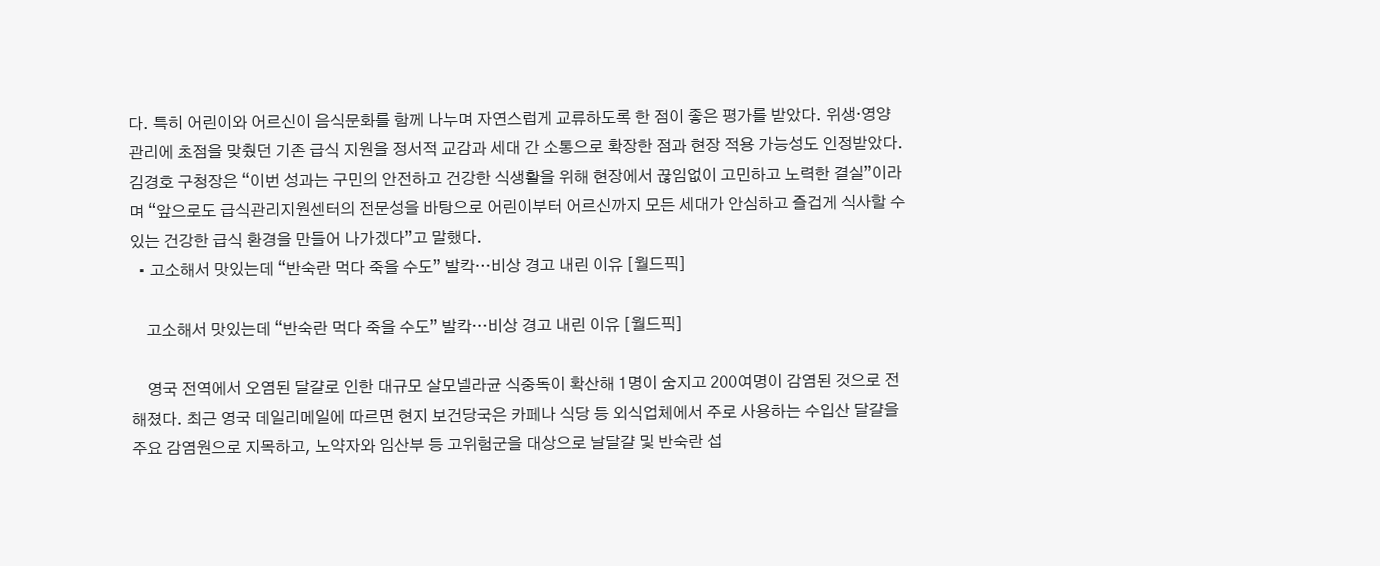다. 특히 어린이와 어르신이 음식문화를 함께 나누며 자연스럽게 교류하도록 한 점이 좋은 평가를 받았다. 위생·영양 관리에 초점을 맞췄던 기존 급식 지원을 정서적 교감과 세대 간 소통으로 확장한 점과 현장 적용 가능성도 인정받았다. 김경호 구청장은 “이번 성과는 구민의 안전하고 건강한 식생활을 위해 현장에서 끊임없이 고민하고 노력한 결실”이라며 “앞으로도 급식관리지원센터의 전문성을 바탕으로 어린이부터 어르신까지 모든 세대가 안심하고 즐겁게 식사할 수 있는 건강한 급식 환경을 만들어 나가겠다”고 말했다.
  • 고소해서 맛있는데 “반숙란 먹다 죽을 수도” 발칵…비상 경고 내린 이유 [월드픽]

    고소해서 맛있는데 “반숙란 먹다 죽을 수도” 발칵…비상 경고 내린 이유 [월드픽]

    영국 전역에서 오염된 달걀로 인한 대규모 살모넬라균 식중독이 확산해 1명이 숨지고 200여명이 감염된 것으로 전해졌다. 최근 영국 데일리메일에 따르면 현지 보건당국은 카페나 식당 등 외식업체에서 주로 사용하는 수입산 달걀을 주요 감염원으로 지목하고, 노약자와 임산부 등 고위험군을 대상으로 날달걀 및 반숙란 섭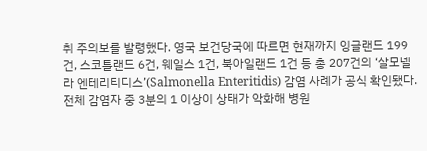취 주의보를 발령했다. 영국 보건당국에 따르면 현재까지 잉글랜드 199건, 스코틀랜드 6건, 웨일스 1건, 북아일랜드 1건 등 총 207건의 ‘살모넬라 엔테리티디스’(Salmonella Enteritidis) 감염 사례가 공식 확인됐다. 전체 감염자 중 3분의 1 이상이 상태가 악화해 병원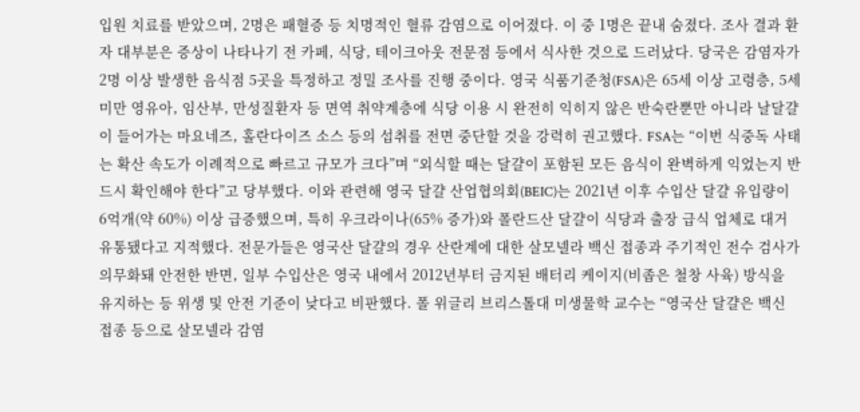입원 치료를 받았으며, 2명은 패혈증 등 치명적인 혈류 감염으로 이어졌다. 이 중 1명은 끝내 숨졌다. 조사 결과 환자 대부분은 증상이 나타나기 전 카페, 식당, 테이크아웃 전문점 등에서 식사한 것으로 드러났다. 당국은 감염자가 2명 이상 발생한 음식점 5곳을 특정하고 정밀 조사를 진행 중이다. 영국 식품기준청(FSA)은 65세 이상 고령층, 5세 미만 영유아, 임산부, 만성질환자 등 면역 취약계층에 식당 이용 시 완전히 익히지 않은 반숙란뿐만 아니라 날달걀이 들어가는 마요네즈, 홀란다이즈 소스 등의 섭취를 전면 중단할 것을 강력히 권고했다. FSA는 “이번 식중독 사태는 확산 속도가 이례적으로 빠르고 규모가 크다”며 “외식할 때는 달걀이 포함된 모든 음식이 완벽하게 익었는지 반드시 확인해야 한다”고 당부했다. 이와 관련해 영국 달걀 산업협의회(BEIC)는 2021년 이후 수입산 달걀 유입량이 6억개(약 60%) 이상 급증했으며, 특히 우크라이나(65% 증가)와 폴란드산 달걀이 식당과 출장 급식 업체로 대거 유통됐다고 지적했다. 전문가들은 영국산 달걀의 경우 산란계에 대한 살모넬라 백신 접종과 주기적인 전수 검사가 의무화돼 안전한 반면, 일부 수입산은 영국 내에서 2012년부터 금지된 배터리 케이지(비좁은 철창 사육) 방식을 유지하는 등 위생 및 안전 기준이 낮다고 비판했다. 폴 위글리 브리스톨대 미생물학 교수는 “영국산 달걀은 백신 접종 등으로 살모넬라 감염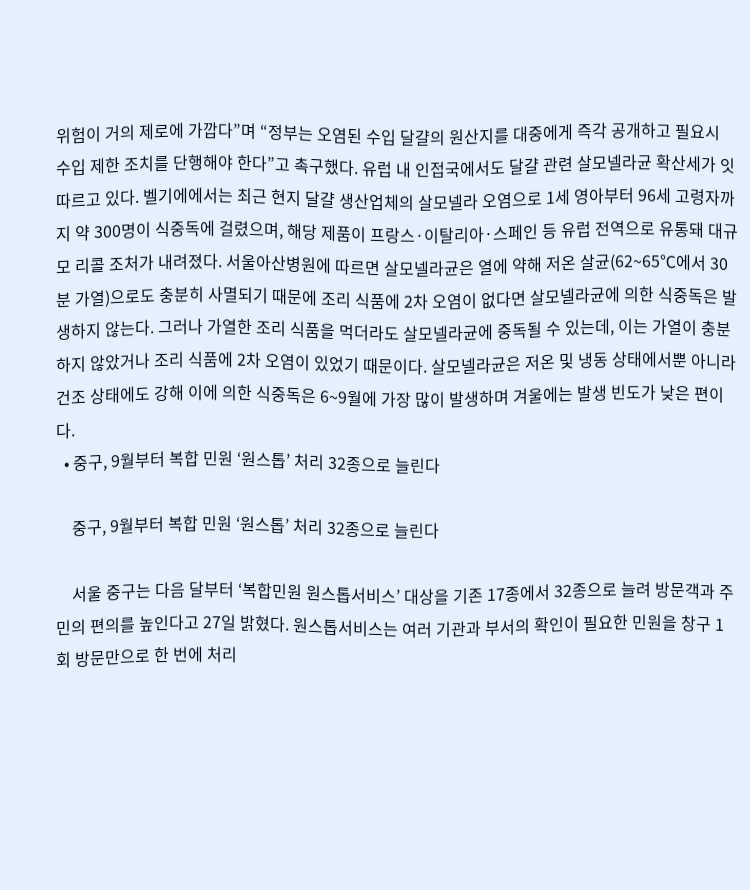위험이 거의 제로에 가깝다”며 “정부는 오염된 수입 달걀의 원산지를 대중에게 즉각 공개하고 필요시 수입 제한 조치를 단행해야 한다”고 촉구했다. 유럽 내 인접국에서도 달걀 관련 살모넬라균 확산세가 잇따르고 있다. 벨기에에서는 최근 현지 달걀 생산업체의 살모넬라 오염으로 1세 영아부터 96세 고령자까지 약 300명이 식중독에 걸렸으며, 해당 제품이 프랑스·이탈리아·스페인 등 유럽 전역으로 유통돼 대규모 리콜 조처가 내려졌다. 서울아산병원에 따르면 살모넬라균은 열에 약해 저온 살균(62~65℃에서 30분 가열)으로도 충분히 사멸되기 때문에 조리 식품에 2차 오염이 없다면 살모넬라균에 의한 식중독은 발생하지 않는다. 그러나 가열한 조리 식품을 먹더라도 살모넬라균에 중독될 수 있는데, 이는 가열이 충분하지 않았거나 조리 식품에 2차 오염이 있었기 때문이다. 살모넬라균은 저온 및 냉동 상태에서뿐 아니라 건조 상태에도 강해 이에 의한 식중독은 6~9월에 가장 많이 발생하며 겨울에는 발생 빈도가 낮은 편이다.
  • 중구, 9월부터 복합 민원 ‘원스톱’ 처리 32종으로 늘린다

    중구, 9월부터 복합 민원 ‘원스톱’ 처리 32종으로 늘린다

    서울 중구는 다음 달부터 ‘복합민원 원스톱서비스’ 대상을 기존 17종에서 32종으로 늘려 방문객과 주민의 편의를 높인다고 27일 밝혔다. 원스톱서비스는 여러 기관과 부서의 확인이 필요한 민원을 창구 1회 방문만으로 한 번에 처리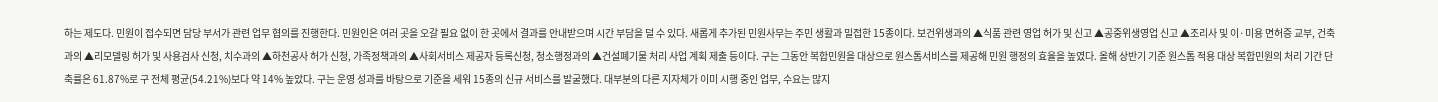하는 제도다. 민원이 접수되면 담당 부서가 관련 업무 협의를 진행한다. 민원인은 여러 곳을 오갈 필요 없이 한 곳에서 결과를 안내받으며 시간 부담을 덜 수 있다. 새롭게 추가된 민원사무는 주민 생활과 밀접한 15종이다. 보건위생과의 ▲식품 관련 영업 허가 및 신고 ▲공중위생영업 신고 ▲조리사 및 이·미용 면허증 교부, 건축과의 ▲리모델링 허가 및 사용검사 신청, 치수과의 ▲하천공사 허가 신청, 가족정책과의 ▲사회서비스 제공자 등록신청, 청소행정과의 ▲건설폐기물 처리 사업 계획 제출 등이다. 구는 그동안 복합민원을 대상으로 원스톱서비스를 제공해 민원 행정의 효율을 높였다. 올해 상반기 기준 원스톱 적용 대상 복합민원의 처리 기간 단축률은 61.87%로 구 전체 평균(54.21%)보다 약 14% 높았다. 구는 운영 성과를 바탕으로 기준을 세워 15종의 신규 서비스를 발굴했다. 대부분의 다른 지자체가 이미 시행 중인 업무, 수요는 많지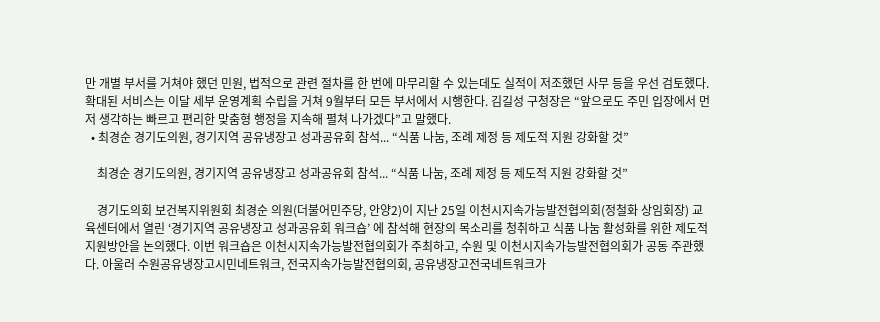만 개별 부서를 거쳐야 했던 민원, 법적으로 관련 절차를 한 번에 마무리할 수 있는데도 실적이 저조했던 사무 등을 우선 검토했다. 확대된 서비스는 이달 세부 운영계획 수립을 거쳐 9월부터 모든 부서에서 시행한다. 김길성 구청장은 “앞으로도 주민 입장에서 먼저 생각하는 빠르고 편리한 맞춤형 행정을 지속해 펼쳐 나가겠다”고 말했다.
  • 최경순 경기도의원, 경기지역 공유냉장고 성과공유회 참석... “식품 나눔, 조례 제정 등 제도적 지원 강화할 것”

    최경순 경기도의원, 경기지역 공유냉장고 성과공유회 참석... “식품 나눔, 조례 제정 등 제도적 지원 강화할 것”

    경기도의회 보건복지위원회 최경순 의원(더불어민주당, 안양2)이 지난 25일 이천시지속가능발전협의회(정철화 상임회장) 교육센터에서 열린 ‘경기지역 공유냉장고 성과공유회 워크숍’ 에 참석해 현장의 목소리를 청취하고 식품 나눔 활성화를 위한 제도적 지원방안을 논의했다. 이번 워크숍은 이천시지속가능발전협의회가 주최하고, 수원 및 이천시지속가능발전협의회가 공동 주관했다. 아울러 수원공유냉장고시민네트워크, 전국지속가능발전협의회, 공유냉장고전국네트워크가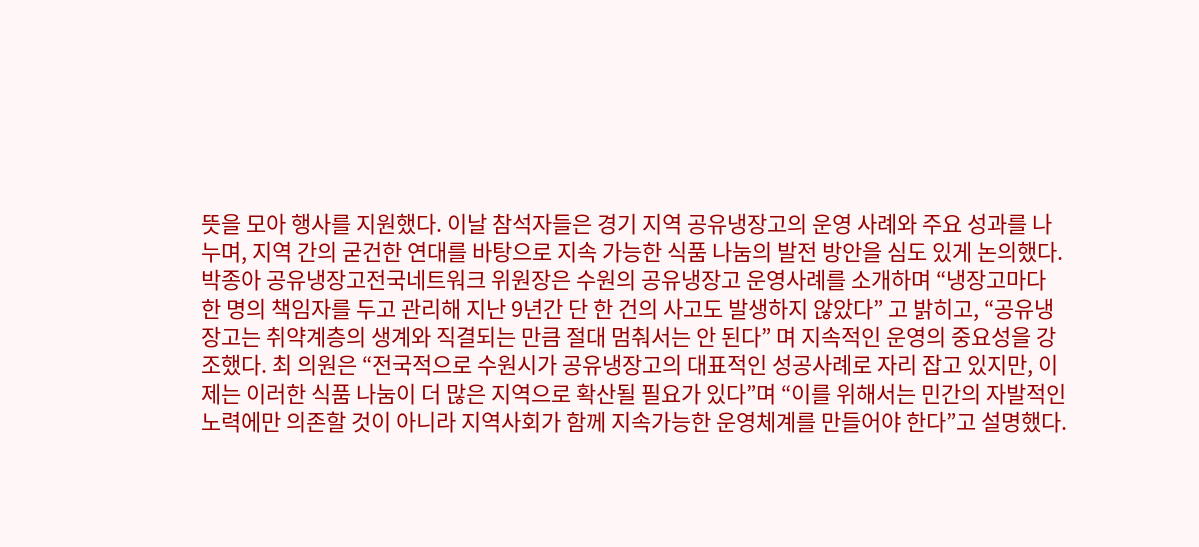뜻을 모아 행사를 지원했다. 이날 참석자들은 경기 지역 공유냉장고의 운영 사례와 주요 성과를 나누며, 지역 간의 굳건한 연대를 바탕으로 지속 가능한 식품 나눔의 발전 방안을 심도 있게 논의했다. 박종아 공유냉장고전국네트워크 위원장은 수원의 공유냉장고 운영사례를 소개하며 “냉장고마다 한 명의 책임자를 두고 관리해 지난 9년간 단 한 건의 사고도 발생하지 않았다” 고 밝히고, “공유냉장고는 취약계층의 생계와 직결되는 만큼 절대 멈춰서는 안 된다” 며 지속적인 운영의 중요성을 강조했다. 최 의원은 “전국적으로 수원시가 공유냉장고의 대표적인 성공사례로 자리 잡고 있지만, 이제는 이러한 식품 나눔이 더 많은 지역으로 확산될 필요가 있다”며 “이를 위해서는 민간의 자발적인 노력에만 의존할 것이 아니라 지역사회가 함께 지속가능한 운영체계를 만들어야 한다”고 설명했다.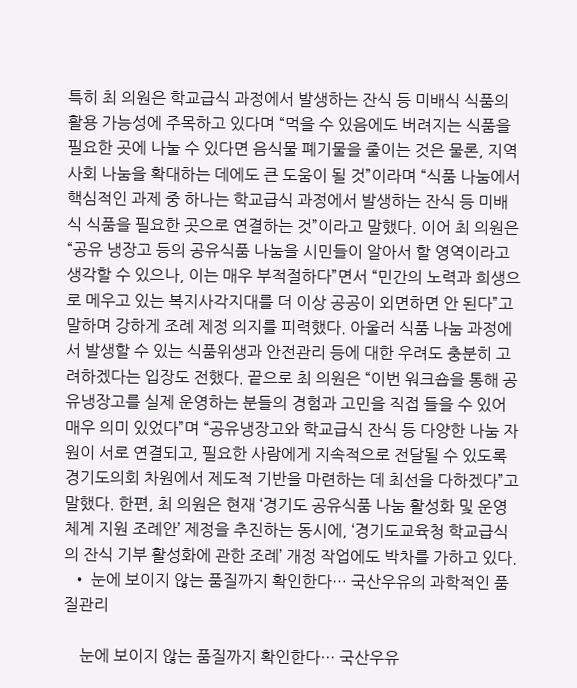특히 최 의원은 학교급식 과정에서 발생하는 잔식 등 미배식 식품의 활용 가능성에 주목하고 있다며 “먹을 수 있음에도 버려지는 식품을 필요한 곳에 나눌 수 있다면 음식물 폐기물을 줄이는 것은 물론, 지역사회 나눔을 확대하는 데에도 큰 도움이 될 것”이라며 “식품 나눔에서 핵심적인 과제 중 하나는 학교급식 과정에서 발생하는 잔식 등 미배식 식품을 필요한 곳으로 연결하는 것”이라고 말했다. 이어 최 의원은 “공유 냉장고 등의 공유식품 나눔을 시민들이 알아서 할 영역이라고 생각할 수 있으나, 이는 매우 부적절하다”면서 “민간의 노력과 희생으로 메우고 있는 복지사각지대를 더 이상 공공이 외면하면 안 된다”고 말하며 강하게 조례 제정 의지를 피력했다. 아울러 식품 나눔 과정에서 발생할 수 있는 식품위생과 안전관리 등에 대한 우려도 충분히 고려하겠다는 입장도 전했다. 끝으로 최 의원은 “이번 워크숍을 통해 공유냉장고를 실제 운영하는 분들의 경험과 고민을 직접 들을 수 있어 매우 의미 있었다”며 “공유냉장고와 학교급식 잔식 등 다양한 나눔 자원이 서로 연결되고, 필요한 사람에게 지속적으로 전달될 수 있도록 경기도의회 차원에서 제도적 기반을 마련하는 데 최선을 다하겠다”고 말했다. 한편, 최 의원은 현재 ‘경기도 공유식품 나눔 활성화 및 운영체계 지원 조례안’ 제정을 추진하는 동시에, ‘경기도교육청 학교급식의 잔식 기부 활성화에 관한 조례’ 개정 작업에도 박차를 가하고 있다.
  • 눈에 보이지 않는 품질까지 확인한다… 국산우유의 과학적인 품질관리

    눈에 보이지 않는 품질까지 확인한다… 국산우유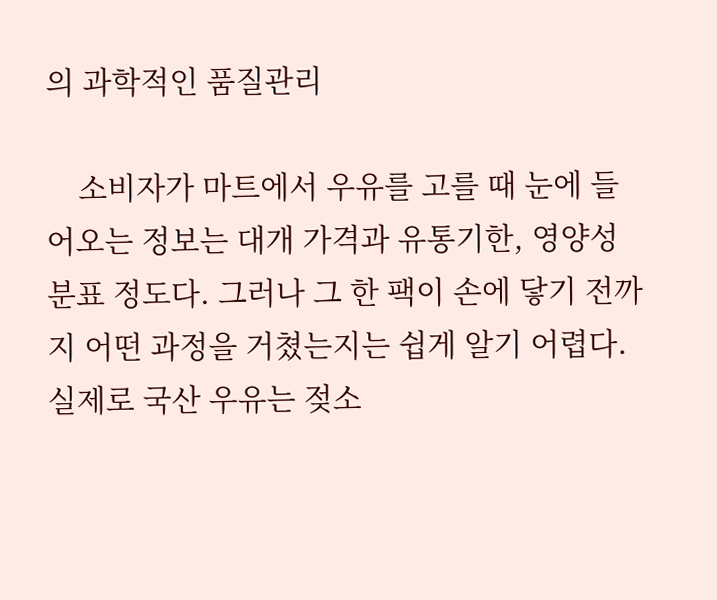의 과학적인 품질관리

    소비자가 마트에서 우유를 고를 때 눈에 들어오는 정보는 대개 가격과 유통기한, 영양성분표 정도다. 그러나 그 한 팩이 손에 닿기 전까지 어떤 과정을 거쳤는지는 쉽게 알기 어렵다. 실제로 국산 우유는 젖소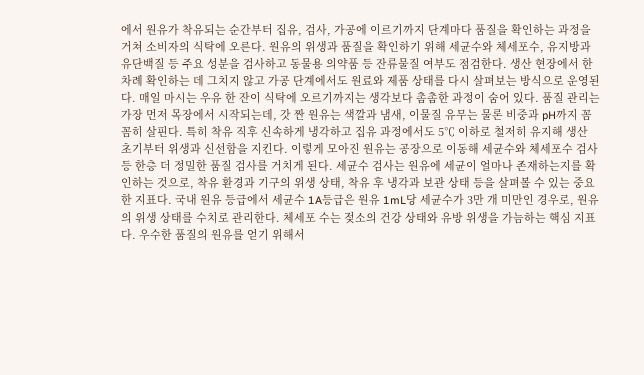에서 원유가 착유되는 순간부터 집유, 검사, 가공에 이르기까지 단계마다 품질을 확인하는 과정을 거쳐 소비자의 식탁에 오른다. 원유의 위생과 품질을 확인하기 위해 세균수와 체세포수, 유지방과 유단백질 등 주요 성분을 검사하고 동물용 의약품 등 잔류물질 여부도 점검한다. 생산 현장에서 한 차례 확인하는 데 그치지 않고 가공 단계에서도 원료와 제품 상태를 다시 살펴보는 방식으로 운영된다. 매일 마시는 우유 한 잔이 식탁에 오르기까지는 생각보다 촘촘한 과정이 숨어 있다. 품질 관리는 가장 먼저 목장에서 시작되는데, 갓 짠 원유는 색깔과 냄새, 이물질 유무는 물론 비중과 pH까지 꼼꼼히 살핀다. 특히 착유 직후 신속하게 냉각하고 집유 과정에서도 5℃ 이하로 철저히 유지해 생산 초기부터 위생과 신선함을 지킨다. 이렇게 모아진 원유는 공장으로 이동해 세균수와 체세포수 검사 등 한층 더 정밀한 품질 검사를 거치게 된다. 세균수 검사는 원유에 세균이 얼마나 존재하는지를 확인하는 것으로, 착유 환경과 기구의 위생 상태, 착유 후 냉각과 보관 상태 등을 살펴볼 수 있는 중요한 지표다. 국내 원유 등급에서 세균수 1A등급은 원유 1mL당 세균수가 3만 개 미만인 경우로, 원유의 위생 상태를 수치로 관리한다. 체세포 수는 젖소의 건강 상태와 유방 위생을 가늠하는 핵심 지표다. 우수한 품질의 원유를 얻기 위해서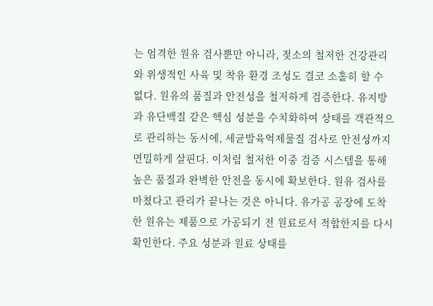는 엄격한 원유 검사뿐만 아니라, 젖소의 철저한 건강관리와 위생적인 사육 및 착유 환경 조성도 결코 소홀히 할 수 없다. 원유의 품질과 안전성을 철저하게 검증한다. 유지방과 유단백질 같은 핵심 성분을 수치화하여 상태를 객관적으로 관리하는 동시에, 세균발육억제물질 검사로 안전성까지 면밀하게 살핀다. 이처럼 철저한 이중 검증 시스템을 통해 높은 품질과 완벽한 안전을 동시에 확보한다. 원유 검사를 마쳤다고 관리가 끝나는 것은 아니다. 유가공 공장에 도착한 원유는 제품으로 가공되기 전 원료로서 적합한지를 다시 확인한다. 주요 성분과 원료 상태를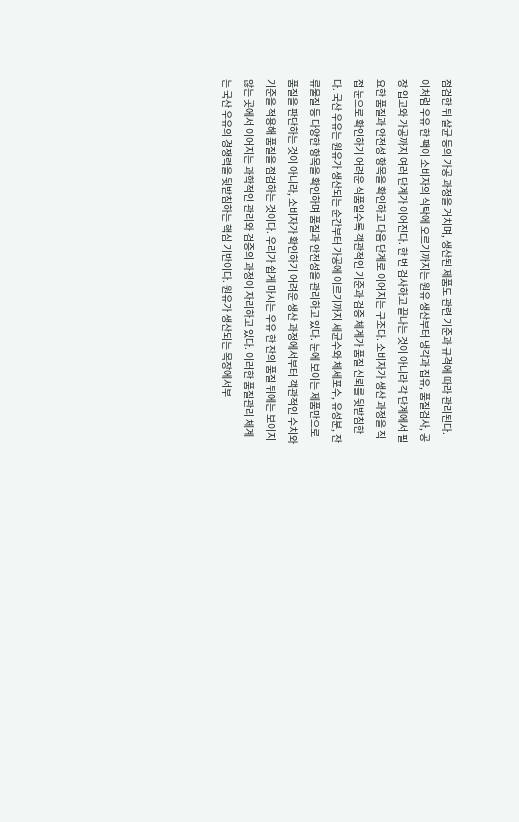점검한 뒤 살균 등의 가공 과정을 거치며, 생산된 제품도 관련 기준과 규격에 따라 관리된다. 이처럼 우유 한 팩이 소비자의 식탁에 오르기까지는 원유 생산부터 냉각과 집유, 품질검사, 공장 입고와 가공까지 여러 단계가 이어진다. 한 번 검사하고 끝나는 것이 아니라 각 단계에서 필요한 품질과 안전성 항목을 확인하고 다음 단계로 이어지는 구조다. 소비자가 생산 과정을 직접 눈으로 확인하기 어려운 식품일수록 객관적인 기준과 검증 체계가 품질 신뢰를 뒷받침한다. 국산 우유는 원유가 생산되는 순간부터 가공에 이르기까지 세균수와 체세포수, 유성분, 잔류물질 등 다양한 항목을 확인하며 품질과 안전성을 관리하고 있다. 눈에 보이는 제품만으로 품질을 판단하는 것이 아니라, 소비자가 확인하기 어려운 생산 과정에서부터 객관적인 수치와 기준을 적용해 품질을 점검하는 것이다. 우리가 쉽게 마시는 우유 한 잔의 품질 뒤에는 보이지 않는 곳에서 이어지는 과학적인 관리와 검증의 과정이 자리하고 있다. 이러한 품질관리 체계는 국산 우유의 경쟁력을 뒷받침하는 핵심 기반이다. 원유가 생산되는 목장에서부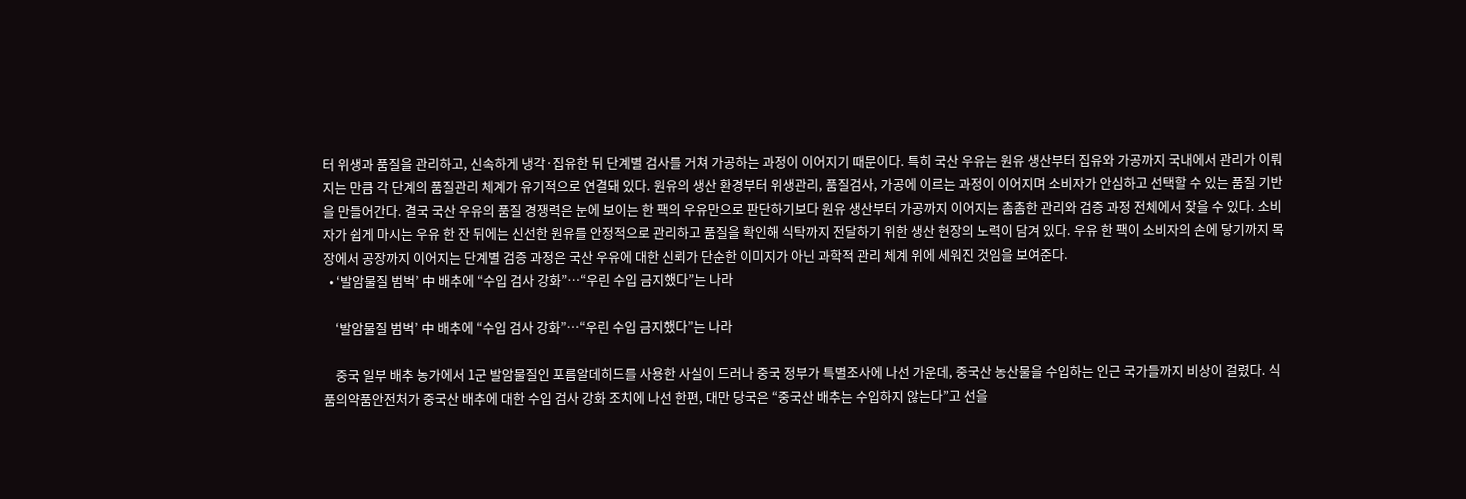터 위생과 품질을 관리하고, 신속하게 냉각·집유한 뒤 단계별 검사를 거쳐 가공하는 과정이 이어지기 때문이다. 특히 국산 우유는 원유 생산부터 집유와 가공까지 국내에서 관리가 이뤄지는 만큼 각 단계의 품질관리 체계가 유기적으로 연결돼 있다. 원유의 생산 환경부터 위생관리, 품질검사, 가공에 이르는 과정이 이어지며 소비자가 안심하고 선택할 수 있는 품질 기반을 만들어간다. 결국 국산 우유의 품질 경쟁력은 눈에 보이는 한 팩의 우유만으로 판단하기보다 원유 생산부터 가공까지 이어지는 촘촘한 관리와 검증 과정 전체에서 찾을 수 있다. 소비자가 쉽게 마시는 우유 한 잔 뒤에는 신선한 원유를 안정적으로 관리하고 품질을 확인해 식탁까지 전달하기 위한 생산 현장의 노력이 담겨 있다. 우유 한 팩이 소비자의 손에 닿기까지 목장에서 공장까지 이어지는 단계별 검증 과정은 국산 우유에 대한 신뢰가 단순한 이미지가 아닌 과학적 관리 체계 위에 세워진 것임을 보여준다.
  • ‘발암물질 범벅’ 中 배추에 “수입 검사 강화”…“우린 수입 금지했다”는 나라

    ‘발암물질 범벅’ 中 배추에 “수입 검사 강화”…“우린 수입 금지했다”는 나라

    중국 일부 배추 농가에서 1군 발암물질인 포름알데히드를 사용한 사실이 드러나 중국 정부가 특별조사에 나선 가운데, 중국산 농산물을 수입하는 인근 국가들까지 비상이 걸렸다. 식품의약품안전처가 중국산 배추에 대한 수입 검사 강화 조치에 나선 한편, 대만 당국은 “중국산 배추는 수입하지 않는다”고 선을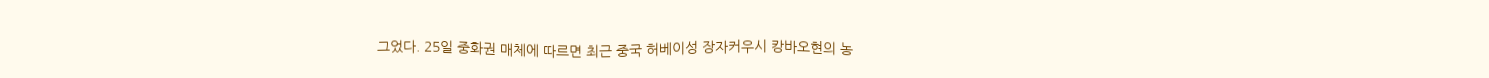그었다. 25일 중화권 매체에 따르면 최근 중국 허베이성 장자커우시 캉바오현의 농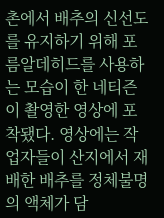촌에서 배추의 신선도를 유지하기 위해 포름알데히드를 사용하는 모습이 한 네티즌이 촬영한 영상에 포착됐다. 영상에는 작업자들이 산지에서 재배한 배추를 정체불명의 액체가 담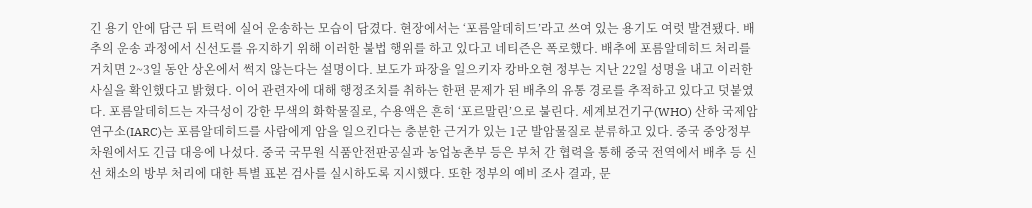긴 용기 안에 담근 뒤 트럭에 실어 운송하는 모습이 담겼다. 현장에서는 ‘포름알데히드’라고 쓰여 있는 용기도 여럿 발견됐다. 배추의 운송 과정에서 신선도를 유지하기 위해 이러한 불법 행위를 하고 있다고 네티즌은 폭로했다. 배추에 포름알데히드 처리를 거치면 2~3일 동안 상온에서 썩지 않는다는 설명이다. 보도가 파장을 일으키자 캉바오현 정부는 지난 22일 성명을 내고 이러한 사실을 확인했다고 밝혔다. 이어 관련자에 대해 행정조치를 취하는 한편 문제가 된 배추의 유통 경로를 추적하고 있다고 덧붙였다. 포름알데히드는 자극성이 강한 무색의 화학물질로, 수용액은 흔히 ‘포르말린’으로 불린다. 세계보건기구(WHO) 산하 국제암연구소(IARC)는 포름알데히드를 사람에게 암을 일으킨다는 충분한 근거가 있는 1군 발암물질로 분류하고 있다. 중국 중앙정부 차원에서도 긴급 대응에 나섰다. 중국 국무원 식품안전판공실과 농업농촌부 등은 부처 간 협력을 통해 중국 전역에서 배추 등 신선 채소의 방부 처리에 대한 특별 표본 검사를 실시하도록 지시했다. 또한 정부의 예비 조사 결과, 문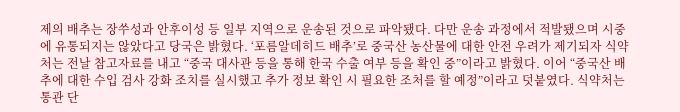제의 배추는 장쑤성과 안후이성 등 일부 지역으로 운송된 것으로 파악됐다. 다만 운송 과정에서 적발됐으며 시중에 유통되지는 않았다고 당국은 밝혔다. ‘포름알데히드 배추’로 중국산 농산물에 대한 안전 우려가 제기되자 식약처는 전날 참고자료를 내고 “중국 대사관 등을 통해 한국 수출 여부 등을 확인 중”이라고 밝혔다. 이어 “중국산 배추에 대한 수입 검사 강화 조치를 실시했고 추가 정보 확인 시 필요한 조처를 할 예정”이라고 덧붙였다. 식약처는 통관 단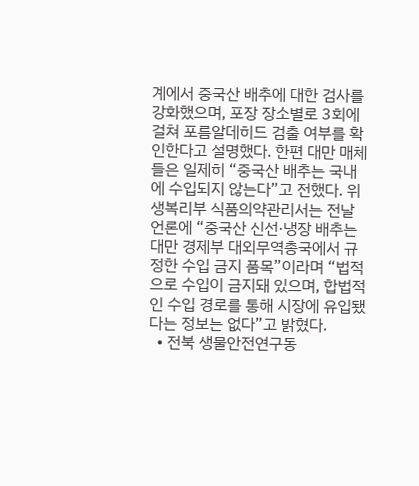계에서 중국산 배추에 대한 검사를 강화했으며, 포장 장소별로 3회에 걸쳐 포름알데히드 검출 여부를 확인한다고 설명했다. 한편 대만 매체들은 일제히 “중국산 배추는 국내에 수입되지 않는다”고 전했다. 위생복리부 식품의약관리서는 전날 언론에 “중국산 신선·냉장 배추는 대만 경제부 대외무역총국에서 규정한 수입 금지 품목”이라며 “법적으로 수입이 금지돼 있으며, 합법적인 수입 경로를 통해 시장에 유입됐다는 정보는 없다”고 밝혔다.
  • 전북 생물안전연구동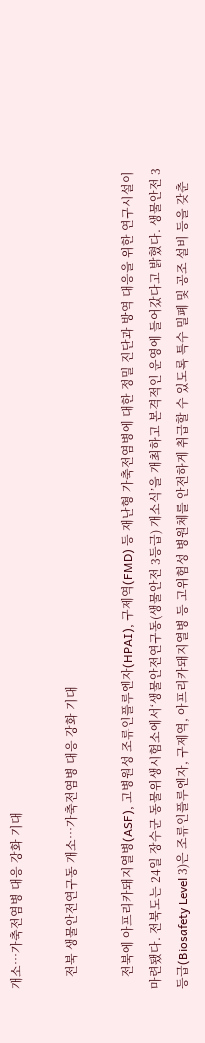개소…가축전염병 대응 강화 기대

    전북 생물안전연구동 개소…가축전염병 대응 강화 기대

    전북에 아프리카돼지열병(ASF), 고병원성 조류인플루엔자(HPAI), 구제역(FMD) 등 재난형 가축전염병에 대한 정밀 진단과 방역 대응을 위한 연구시설이 마련됐다. 전북도는 24일 장수군 동물위생시험소에서‘생물안전연구동(생물안전 3등급) 개소식’을 개최하고 본격적인 운영에 들어갔다고 밝혔다. 생물안전 3등급(Biosafety Level 3)은 조류인플루엔자, 구제역, 아프리카돼지열병 등 고위험성 병원체를 안전하게 취급할 수 있도록 특수 밀폐 및 공조 설비 등을 갖춘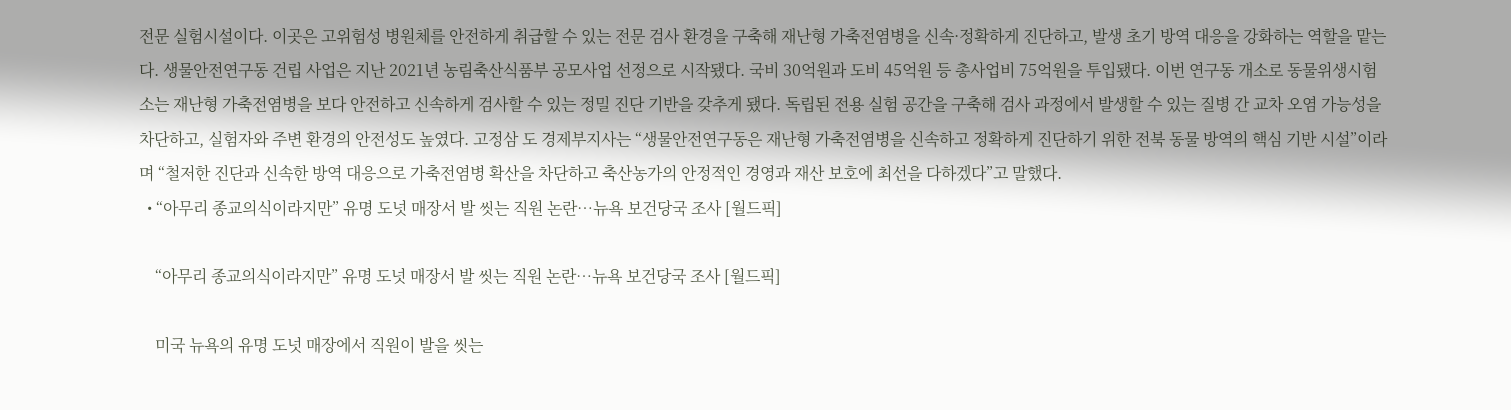전문 실험시설이다. 이곳은 고위험성 병원체를 안전하게 취급할 수 있는 전문 검사 환경을 구축해 재난형 가축전염병을 신속·정확하게 진단하고, 발생 초기 방역 대응을 강화하는 역할을 맡는다. 생물안전연구동 건립 사업은 지난 2021년 농림축산식품부 공모사업 선정으로 시작됐다. 국비 30억원과 도비 45억원 등 총사업비 75억원을 투입됐다. 이번 연구동 개소로 동물위생시험소는 재난형 가축전염병을 보다 안전하고 신속하게 검사할 수 있는 정밀 진단 기반을 갖추게 됐다. 독립된 전용 실험 공간을 구축해 검사 과정에서 발생할 수 있는 질병 간 교차 오염 가능성을 차단하고, 실험자와 주변 환경의 안전성도 높였다. 고정삼 도 경제부지사는 “생물안전연구동은 재난형 가축전염병을 신속하고 정확하게 진단하기 위한 전북 동물 방역의 핵심 기반 시설”이라며 “철저한 진단과 신속한 방역 대응으로 가축전염병 확산을 차단하고 축산농가의 안정적인 경영과 재산 보호에 최선을 다하겠다”고 말했다.
  • “아무리 종교의식이라지만” 유명 도넛 매장서 발 씻는 직원 논란…뉴욕 보건당국 조사 [월드픽]

    “아무리 종교의식이라지만” 유명 도넛 매장서 발 씻는 직원 논란…뉴욕 보건당국 조사 [월드픽]

    미국 뉴욕의 유명 도넛 매장에서 직원이 발을 씻는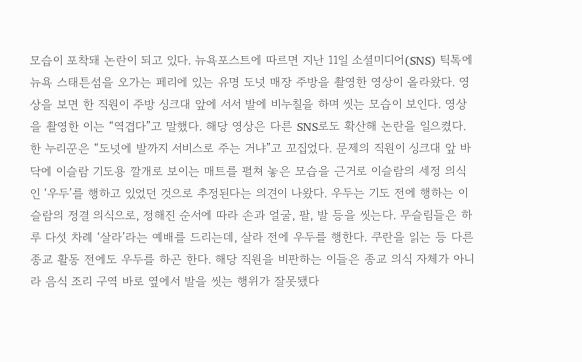모습이 포착돼 논란이 되고 있다. 뉴욕포스트에 따르면 지난 11일 소셜미디어(SNS) 틱톡에 뉴욕 스태튼섬을 오가는 페리에 있는 유명 도넛 매장 주방을 촬영한 영상이 올라왔다. 영상을 보면 한 직원이 주방 싱크대 앞에 서서 발에 비누칠을 하며 씻는 모습이 보인다. 영상을 촬영한 이는 “역겹다”고 말했다. 해당 영상은 다른 SNS로도 확산해 논란을 일으켰다. 한 누리꾼은 “도넛에 발까지 서비스로 주는 거냐”고 꼬집었다. 문제의 직원이 싱크대 앞 바닥에 이슬람 기도용 깔개로 보이는 매트를 펼쳐 놓은 모습을 근거로 이슬람의 세정 의식인 ‘우두’를 행하고 있었던 것으로 추정된다는 의견이 나왔다. 우두는 기도 전에 행하는 이슬람의 정결 의식으로, 정해진 순서에 따라 손과 얼굴, 팔, 발 등을 씻는다. 무슬림들은 하루 다섯 차례 ‘살라’라는 예배를 드리는데, 살라 전에 우두를 행한다. 쿠란을 읽는 등 다른 종교 활동 전에도 우두를 하곤 한다. 해당 직원을 비판하는 이들은 종교 의식 자체가 아니라 음식 조리 구역 바로 옆에서 발을 씻는 행위가 잘못됐다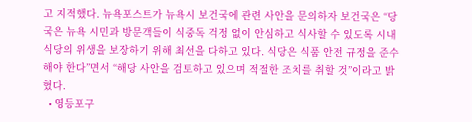고 지적했다. 뉴욕포스트가 뉴욕시 보건국에 관련 사안을 문의하자 보건국은 “당국은 뉴욕 시민과 방문객들이 식중독 걱정 없이 안심하고 식사할 수 있도록 시내 식당의 위생을 보장하기 위해 최선을 다하고 있다. 식당은 식품 안전 규정을 준수해야 한다”면서 “해당 사안을 검토하고 있으며 적절한 조치를 취할 것”이라고 밝혔다.
  • 영등포구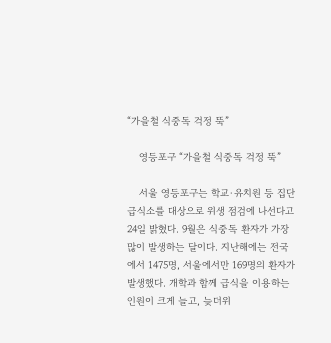“가을철 식중독 걱정 뚝”

    영등포구 “가을철 식중독 걱정 뚝”

    서울 영등포구는 학교·유치원 등 집단급식소를 대상으로 위생 점검에 나선다고 24일 밝혔다. 9월은 식중독 환자가 가장 많이 발생하는 달이다. 지난해에는 전국에서 1475명, 서울에서만 169명의 환자가 발생했다. 개학과 함께 급식을 이용하는 인원이 크게 늘고, 늦더위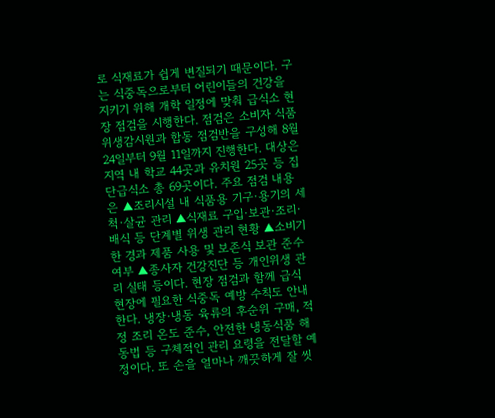로 식재료가 쉽게 변질되기 때문이다. 구는 식중독으로부터 어린이들의 건강을 지키기 위해 개학 일정에 맞춰 급식소 현장 점검을 시행한다. 점검은 소비자 식품위생감시원과 합동 점검반을 구성해 8월 24일부터 9월 11일까지 진행한다. 대상은 지역 내 학교 44곳과 유치원 25곳 등 집단급식소 총 69곳이다. 주요 점검 내용은 ▲조리시설 내 식품용 기구·용기의 세척·살균 관리 ▲식재료 구입·보관·조리·배식 등 단계별 위생 관리 현황 ▲소비기한 경과 제품 사용 및 보존식 보관 준수 여부 ▲종사자 건강진단 등 개인위생 관리 실태 등이다. 현장 점검과 함께 급식 현장에 필요한 식중독 예방 수칙도 안내한다. 냉장·냉동 육류의 후순위 구매, 적정 조리 온도 준수, 안전한 냉동식품 해동법 등 구체적인 관리 요령을 전달할 예정이다. 또 손을 얼마나 깨끗하게 잘 씻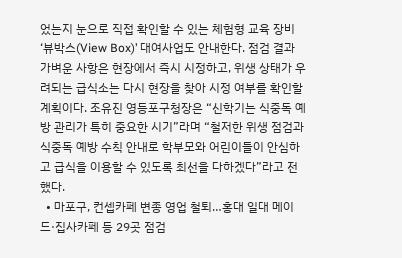었는지 눈으로 직접 확인할 수 있는 체험형 교육 장비 ‘뷰박스(View Box)’ 대여사업도 안내한다. 점검 결과 가벼운 사항은 현장에서 즉시 시정하고, 위생 상태가 우려되는 급식소는 다시 현장을 찾아 시정 여부를 확인할 계획이다. 조유진 영등포구청장은 “신학기는 식중독 예방 관리가 특히 중요한 시기”라며 “철저한 위생 점검과 식중독 예방 수칙 안내로 학부모와 어린이들이 안심하고 급식을 이용할 수 있도록 최선을 다하겠다”라고 전했다.
  • 마포구, 컨셉카페 변종 영업 철퇴…홍대 일대 메이드·집사카페 등 29곳 점검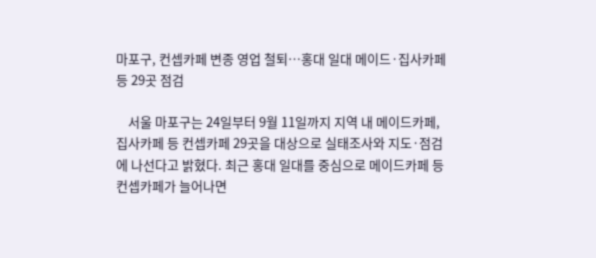마포구, 컨셉카페 변종 영업 철퇴…홍대 일대 메이드·집사카페 등 29곳 점검

    서울 마포구는 24일부터 9월 11일까지 지역 내 메이드카페, 집사카페 등 컨셉카페 29곳을 대상으로 실태조사와 지도·점검에 나선다고 밝혔다. 최근 홍대 일대를 중심으로 메이드카페 등 컨셉카페가 늘어나면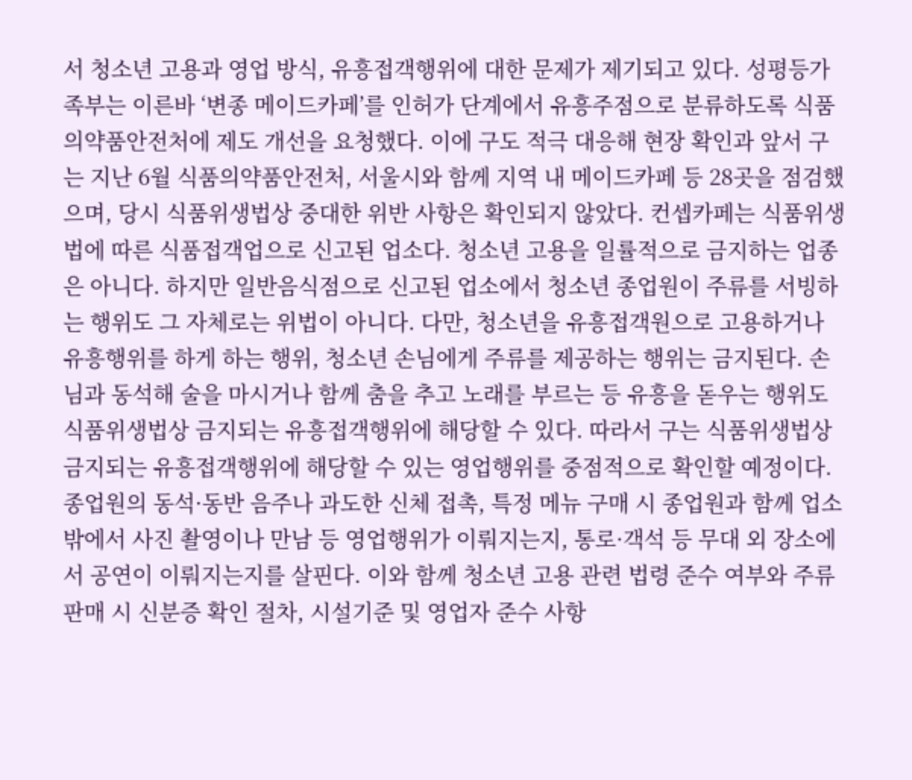서 청소년 고용과 영업 방식, 유흥접객행위에 대한 문제가 제기되고 있다. 성평등가족부는 이른바 ‘변종 메이드카페’를 인허가 단계에서 유흥주점으로 분류하도록 식품의약품안전처에 제도 개선을 요청했다. 이에 구도 적극 대응해 현장 확인과 앞서 구는 지난 6월 식품의약품안전처, 서울시와 함께 지역 내 메이드카페 등 28곳을 점검했으며, 당시 식품위생법상 중대한 위반 사항은 확인되지 않았다. 컨셉카페는 식품위생법에 따른 식품접객업으로 신고된 업소다. 청소년 고용을 일률적으로 금지하는 업종은 아니다. 하지만 일반음식점으로 신고된 업소에서 청소년 종업원이 주류를 서빙하는 행위도 그 자체로는 위법이 아니다. 다만, 청소년을 유흥접객원으로 고용하거나 유흥행위를 하게 하는 행위, 청소년 손님에게 주류를 제공하는 행위는 금지된다. 손님과 동석해 술을 마시거나 함께 춤을 추고 노래를 부르는 등 유흥을 돋우는 행위도 식품위생법상 금지되는 유흥접객행위에 해당할 수 있다. 따라서 구는 식품위생법상 금지되는 유흥접객행위에 해당할 수 있는 영업행위를 중점적으로 확인할 예정이다. 종업원의 동석·동반 음주나 과도한 신체 접촉, 특정 메뉴 구매 시 종업원과 함께 업소 밖에서 사진 촬영이나 만남 등 영업행위가 이뤄지는지, 통로·객석 등 무대 외 장소에서 공연이 이뤄지는지를 살핀다. 이와 함께 청소년 고용 관련 법령 준수 여부와 주류 판매 시 신분증 확인 절차, 시설기준 및 영업자 준수 사항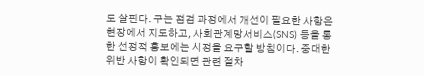도 살핀다. 구는 점검 과정에서 개선이 필요한 사항은 현장에서 지도하고, 사회관계망서비스(SNS) 등을 통한 선정적 홍보에는 시정을 요구할 방침이다. 중대한 위반 사항이 확인되면 관련 절차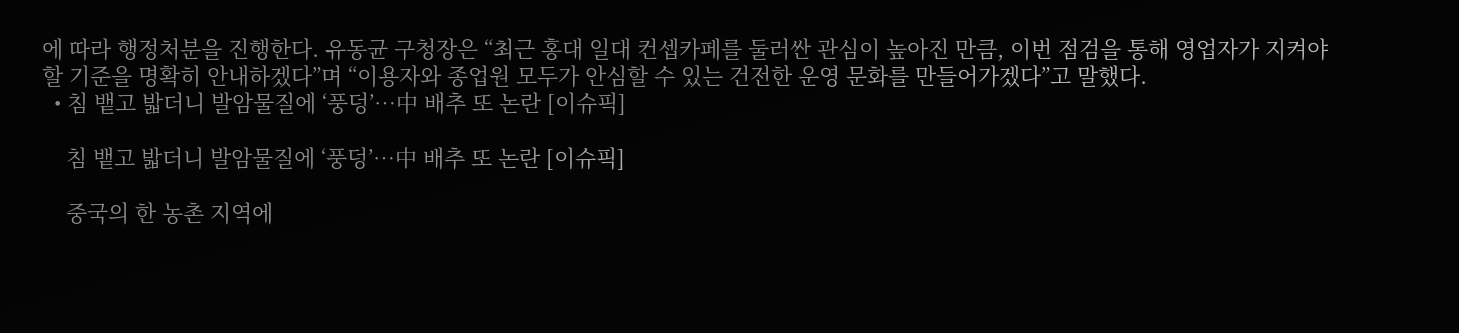에 따라 행정처분을 진행한다. 유동균 구청장은 “최근 홍대 일대 컨셉카페를 둘러싼 관심이 높아진 만큼, 이번 점검을 통해 영업자가 지켜야 할 기준을 명확히 안내하겠다”며 “이용자와 종업원 모두가 안심할 수 있는 건전한 운영 문화를 만들어가겠다”고 말했다.
  • 침 뱉고 밟더니 발암물질에 ‘풍덩’…中 배추 또 논란 [이슈픽]

    침 뱉고 밟더니 발암물질에 ‘풍덩’…中 배추 또 논란 [이슈픽]

    중국의 한 농촌 지역에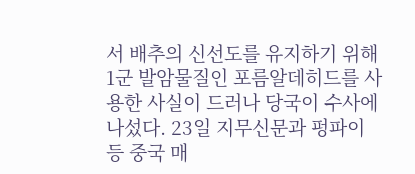서 배추의 신선도를 유지하기 위해 1군 발암물질인 포름알데히드를 사용한 사실이 드러나 당국이 수사에 나섰다. 23일 지무신문과 펑파이 등 중국 매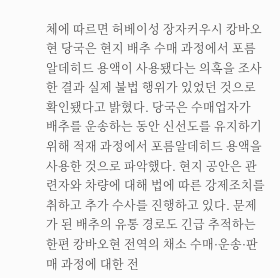체에 따르면 허베이성 장자커우시 캉바오현 당국은 현지 배추 수매 과정에서 포름알데히드 용액이 사용됐다는 의혹을 조사한 결과 실제 불법 행위가 있었던 것으로 확인됐다고 밝혔다. 당국은 수매업자가 배추를 운송하는 동안 신선도를 유지하기 위해 적재 과정에서 포름알데히드 용액을 사용한 것으로 파악했다. 현지 공안은 관련자와 차량에 대해 법에 따른 강제조치를 취하고 추가 수사를 진행하고 있다. 문제가 된 배추의 유통 경로도 긴급 추적하는 한편 캉바오현 전역의 채소 수매·운송·판매 과정에 대한 전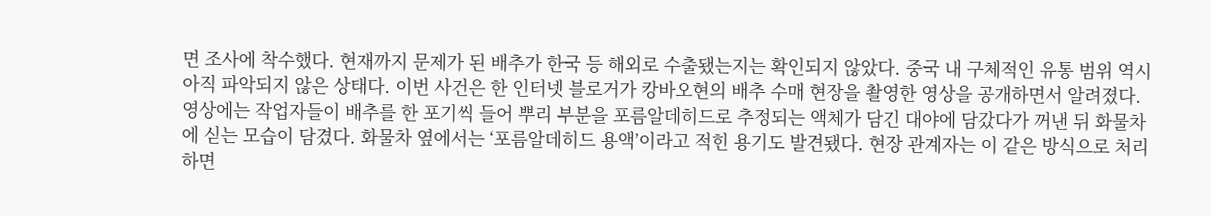면 조사에 착수했다. 현재까지 문제가 된 배추가 한국 등 해외로 수출됐는지는 확인되지 않았다. 중국 내 구체적인 유통 범위 역시 아직 파악되지 않은 상태다. 이번 사건은 한 인터넷 블로거가 캉바오현의 배추 수매 현장을 촬영한 영상을 공개하면서 알려졌다. 영상에는 작업자들이 배추를 한 포기씩 들어 뿌리 부분을 포름알데히드로 추정되는 액체가 담긴 대야에 담갔다가 꺼낸 뒤 화물차에 싣는 모습이 담겼다. 화물차 옆에서는 ‘포름알데히드 용액’이라고 적힌 용기도 발견됐다. 현장 관계자는 이 같은 방식으로 처리하면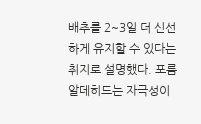배추를 2~3일 더 신선하게 유지할 수 있다는 취지로 설명했다. 포름알데히드는 자극성이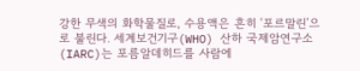강한 무색의 화학물질로, 수용액은 흔히 ‘포르말린’으로 불린다. 세계보건기구(WHO) 산하 국제암연구소(IARC)는 포름알데히드를 사람에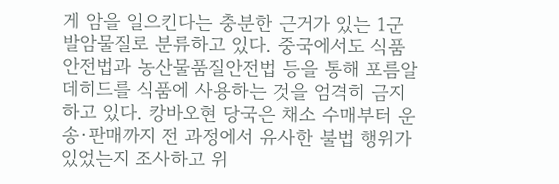게 암을 일으킨다는 충분한 근거가 있는 1군 발암물질로 분류하고 있다. 중국에서도 식품안전법과 농산물품질안전법 등을 통해 포름알데히드를 식품에 사용하는 것을 엄격히 금지하고 있다. 캉바오현 당국은 채소 수매부터 운송·판매까지 전 과정에서 유사한 불법 행위가 있었는지 조사하고 위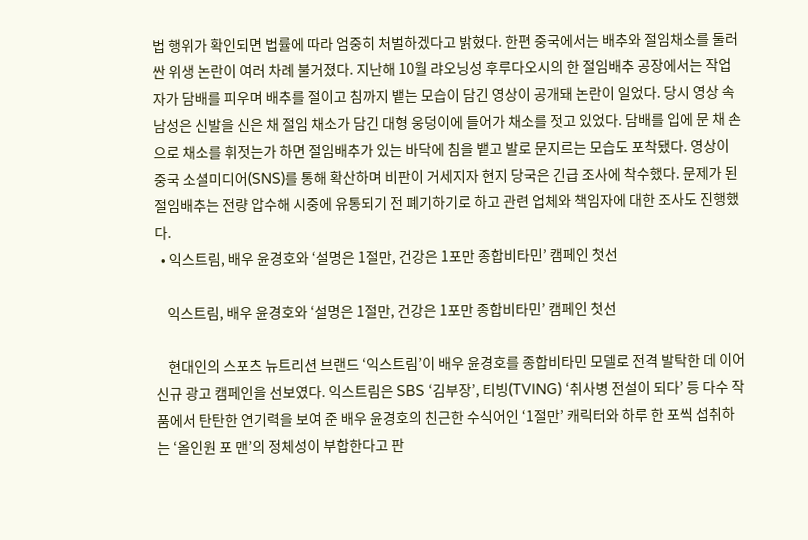법 행위가 확인되면 법률에 따라 엄중히 처벌하겠다고 밝혔다. 한편 중국에서는 배추와 절임채소를 둘러싼 위생 논란이 여러 차례 불거졌다. 지난해 10월 랴오닝성 후루다오시의 한 절임배추 공장에서는 작업자가 담배를 피우며 배추를 절이고 침까지 뱉는 모습이 담긴 영상이 공개돼 논란이 일었다. 당시 영상 속 남성은 신발을 신은 채 절임 채소가 담긴 대형 웅덩이에 들어가 채소를 젓고 있었다. 담배를 입에 문 채 손으로 채소를 휘젓는가 하면 절임배추가 있는 바닥에 침을 뱉고 발로 문지르는 모습도 포착됐다. 영상이 중국 소셜미디어(SNS)를 통해 확산하며 비판이 거세지자 현지 당국은 긴급 조사에 착수했다. 문제가 된 절임배추는 전량 압수해 시중에 유통되기 전 폐기하기로 하고 관련 업체와 책임자에 대한 조사도 진행했다.
  • 익스트림, 배우 윤경호와 ‘설명은 1절만, 건강은 1포만 종합비타민’ 캠페인 첫선

    익스트림, 배우 윤경호와 ‘설명은 1절만, 건강은 1포만 종합비타민’ 캠페인 첫선

    현대인의 스포츠 뉴트리션 브랜드 ‘익스트림’이 배우 윤경호를 종합비타민 모델로 전격 발탁한 데 이어 신규 광고 캠페인을 선보였다. 익스트림은 SBS ‘김부장’, 티빙(TVING) ‘취사병 전설이 되다’ 등 다수 작품에서 탄탄한 연기력을 보여 준 배우 윤경호의 친근한 수식어인 ‘1절만’ 캐릭터와 하루 한 포씩 섭취하는 ‘올인원 포 맨’의 정체성이 부합한다고 판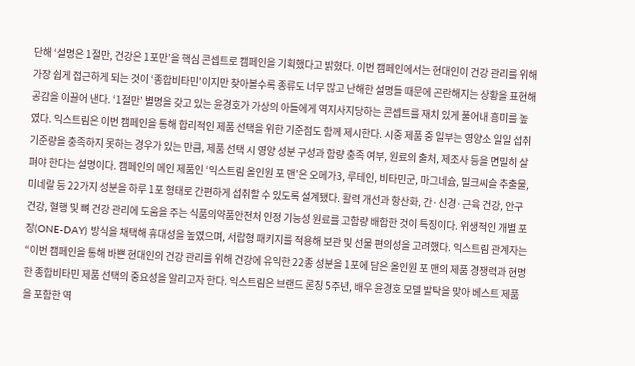단해 ‘설명은 1절만, 건강은 1포만’을 핵심 콘셉트로 캠페인을 기획했다고 밝혔다. 이번 캠페인에서는 현대인이 건강 관리를 위해 가장 쉽게 접근하게 되는 것이 ‘종합비타민’이지만 찾아볼수록 종류도 너무 많고 난해한 설명들 때문에 곤란해지는 상황을 표현해 공감을 이끌어 낸다. ‘1절만’ 별명을 갖고 있는 윤경호가 가상의 아들에게 역지사지당하는 콘셉트를 재치 있게 풀어내 흥미를 높였다. 익스트림은 이번 캠페인을 통해 합리적인 제품 선택을 위한 기준점도 함께 제시한다. 시중 제품 중 일부는 영양소 일일 섭취 기준량을 충족하지 못하는 경우가 있는 만큼, 제품 선택 시 영양 성분 구성과 함량 충족 여부, 원료의 출처, 제조사 등을 면밀히 살펴야 한다는 설명이다. 캠페인의 메인 제품인 ‘익스트림 올인원 포 맨’은 오메가3, 루테인, 비타민군, 마그네슘, 밀크씨슬 추출물, 미네랄 등 22가지 성분을 하루 1포 형태로 간편하게 섭취할 수 있도록 설계됐다. 활력 개선과 항산화, 간·신경·근육 건강, 안구 건강, 혈행 및 뼈 건강 관리에 도움을 주는 식품의약품안전처 인정 기능성 원료를 고함량 배합한 것이 특징이다. 위생적인 개별 포장(ONE-DAY) 방식을 채택해 휴대성을 높였으며, 서랍형 패키지를 적용해 보관 및 선물 편의성을 고려했다. 익스트림 관계자는 “이번 캠페인을 통해 바쁜 현대인의 건강 관리를 위해 건강에 유익한 22종 성분을 1포에 담은 올인원 포 맨의 제품 경쟁력과 현명한 종합비타민 제품 선택의 중요성을 알리고자 한다. 익스트림은 브랜드 론칭 5주년, 배우 윤경호 모델 발탁을 맞아 베스트 제품을 포함한 역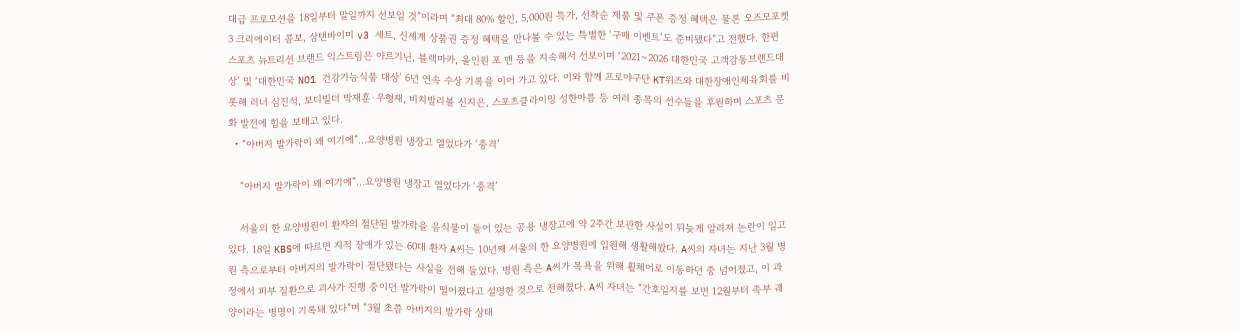대급 프로모션을 18일부터 말일까지 선보일 것”이라며 “최대 80% 할인, 5,000원 특가, 선착순 제품 및 쿠폰 증정 혜택은 물론 오즈모포켓 3 크리에이터 콤보, 삼탠바이미 v3 세트, 신세계 상품권 증정 혜택을 만나볼 수 있는 특별한 ‘구매 이벤트’도 준비됐다”고 전했다. 한편 스포츠 뉴트리션 브랜드 익스트림은 아르기닌, 블랙마카, 올인원 포 맨 등을 지속해서 선보이며 ‘2021~2026 대한민국 고객감동브랜드대상’ 및 ‘대한민국 NO1 건강기능식품 대상’ 6년 연속 수상 기록을 이어 가고 있다. 이와 함께 프로야구단 KT위즈와 대한장애인체육회를 비롯해 러너 심진석, 보디빌더 박재훈·우형재, 비치발리볼 신지은, 스포츠클라이밍 성한아름 등 여러 종목의 선수들을 후원하며 스포츠 문화 발전에 힘을 보태고 있다.
  • “아버지 발가락이 왜 여기에”…요양병원 냉장고 열었다가 ‘충격’

    “아버지 발가락이 왜 여기에”…요양병원 냉장고 열었다가 ‘충격’

    서울의 한 요양병원이 환자의 절단된 발가락을 음식물이 들어 있는 공용 냉장고에 약 2주간 보관한 사실이 뒤늦게 알려져 논란이 일고 있다. 18일 KBS에 따르면 지적 장애가 있는 60대 환자 A씨는 10년째 서울의 한 요양병원에 입원해 생활해왔다. A씨의 자녀는 지난 3월 병원 측으로부터 아버지의 발가락이 절단됐다는 사실을 전해 들었다. 병원 측은 A씨가 목욕을 위해 휠체어로 이동하던 중 넘어졌고, 이 과정에서 피부 질환으로 괴사가 진행 중이던 발가락이 떨어졌다고 설명한 것으로 전해졌다. A씨 자녀는 “간호일지를 보면 12월부터 족부 궤양이라는 병명이 기록돼 있다”며 “3월 초쯤 아버지의 발가락 상태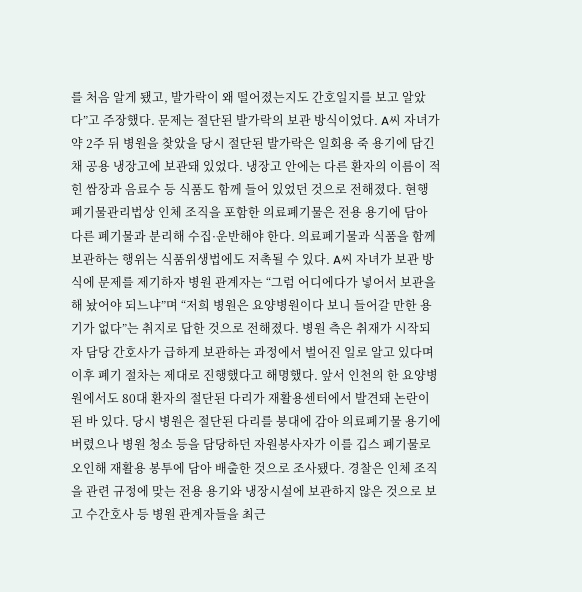를 처음 알게 됐고, 발가락이 왜 떨어졌는지도 간호일지를 보고 알았다”고 주장했다. 문제는 절단된 발가락의 보관 방식이었다. A씨 자녀가 약 2주 뒤 병원을 찾았을 당시 절단된 발가락은 일회용 죽 용기에 담긴 채 공용 냉장고에 보관돼 있었다. 냉장고 안에는 다른 환자의 이름이 적힌 쌈장과 음료수 등 식품도 함께 들어 있었던 것으로 전해졌다. 현행 폐기물관리법상 인체 조직을 포함한 의료폐기물은 전용 용기에 담아 다른 폐기물과 분리해 수집·운반해야 한다. 의료폐기물과 식품을 함께 보관하는 행위는 식품위생법에도 저촉될 수 있다. A씨 자녀가 보관 방식에 문제를 제기하자 병원 관계자는 “그럼 어디에다가 넣어서 보관을 해 놨어야 되느냐”며 “저희 병원은 요양병원이다 보니 들어갈 만한 용기가 없다”는 취지로 답한 것으로 전해졌다. 병원 측은 취재가 시작되자 담당 간호사가 급하게 보관하는 과정에서 벌어진 일로 알고 있다며 이후 폐기 절차는 제대로 진행했다고 해명했다. 앞서 인천의 한 요양병원에서도 80대 환자의 절단된 다리가 재활용센터에서 발견돼 논란이 된 바 있다. 당시 병원은 절단된 다리를 붕대에 감아 의료폐기물 용기에 버렸으나 병원 청소 등을 담당하던 자원봉사자가 이를 깁스 폐기물로 오인해 재활용 봉투에 담아 배출한 것으로 조사됐다. 경찰은 인체 조직을 관련 규정에 맞는 전용 용기와 냉장시설에 보관하지 않은 것으로 보고 수간호사 등 병원 관계자들을 최근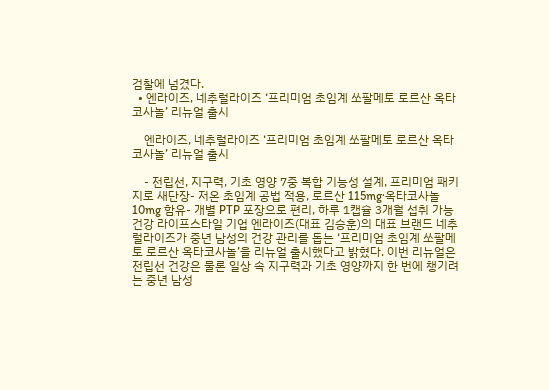검찰에 넘겼다.
  • 엔라이즈, 네추럴라이즈 ‘프리미엄 초임계 쏘팔메토 로르산 옥타코사놀’ 리뉴얼 출시

    엔라이즈, 네추럴라이즈 ‘프리미엄 초임계 쏘팔메토 로르산 옥타코사놀’ 리뉴얼 출시

    - 전립선, 지구력, 기초 영양 7중 복합 기능성 설계, 프리미엄 패키지로 새단장- 저온 초임계 공법 적용, 로르산 115mg·옥타코사놀 10mg 함유- 개별 PTP 포장으로 편리, 하루 1캡슐 3개월 섭취 가능 건강 라이프스타일 기업 엔라이즈(대표 김승훈)의 대표 브랜드 네추럴라이즈가 중년 남성의 건강 관리를 돕는 ‘프리미엄 초임계 쏘팔메토 로르산 옥타코사놀’을 리뉴얼 출시했다고 밝혔다. 이번 리뉴얼은 전립선 건강은 물론 일상 속 지구력과 기초 영양까지 한 번에 챙기려는 중년 남성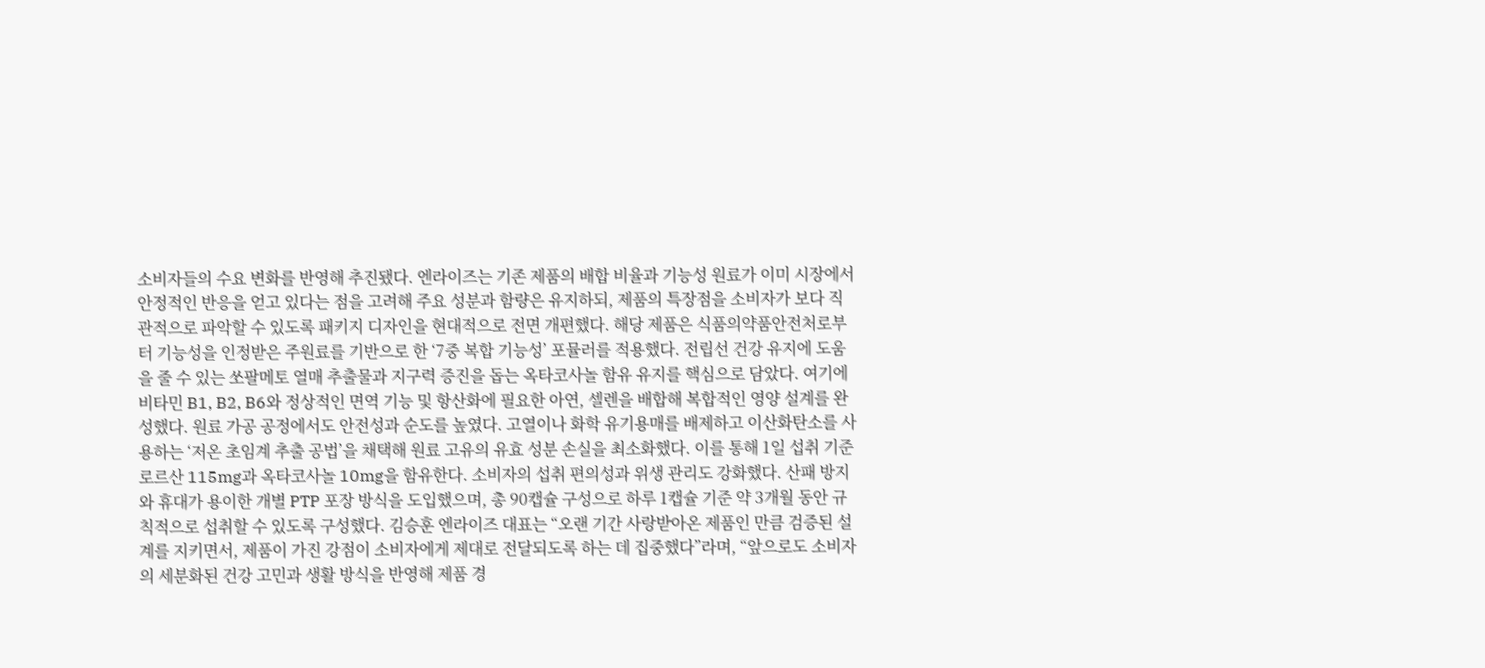소비자들의 수요 변화를 반영해 추진됐다. 엔라이즈는 기존 제품의 배합 비율과 기능성 원료가 이미 시장에서 안정적인 반응을 얻고 있다는 점을 고려해 주요 성분과 함량은 유지하되, 제품의 특장점을 소비자가 보다 직관적으로 파악할 수 있도록 패키지 디자인을 현대적으로 전면 개편했다. 해당 제품은 식품의약품안전처로부터 기능성을 인정받은 주원료를 기반으로 한 ‘7중 복합 기능성’ 포뮬러를 적용했다. 전립선 건강 유지에 도움을 줄 수 있는 쏘팔메토 열매 추출물과 지구력 증진을 돕는 옥타코사놀 함유 유지를 핵심으로 담았다. 여기에 비타민 B1, B2, B6와 정상적인 면역 기능 및 항산화에 필요한 아연, 셀렌을 배합해 복합적인 영양 설계를 완성했다. 원료 가공 공정에서도 안전성과 순도를 높였다. 고열이나 화학 유기용매를 배제하고 이산화탄소를 사용하는 ‘저온 초임계 추출 공법’을 채택해 원료 고유의 유효 성분 손실을 최소화했다. 이를 통해 1일 섭취 기준 로르산 115mg과 옥타코사놀 10mg을 함유한다. 소비자의 섭취 편의성과 위생 관리도 강화했다. 산패 방지와 휴대가 용이한 개별 PTP 포장 방식을 도입했으며, 총 90캡슐 구성으로 하루 1캡슐 기준 약 3개월 동안 규칙적으로 섭취할 수 있도록 구성했다. 김승훈 엔라이즈 대표는 “오랜 기간 사랑받아온 제품인 만큼 검증된 설계를 지키면서, 제품이 가진 강점이 소비자에게 제대로 전달되도록 하는 데 집중했다”라며, “앞으로도 소비자의 세분화된 건강 고민과 생활 방식을 반영해 제품 경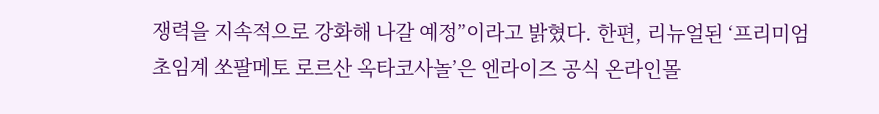쟁력을 지속적으로 강화해 나갈 예정”이라고 밝혔다. 한편, 리뉴얼된 ‘프리미엄 초임계 쏘팔메토 로르산 옥타코사놀’은 엔라이즈 공식 온라인몰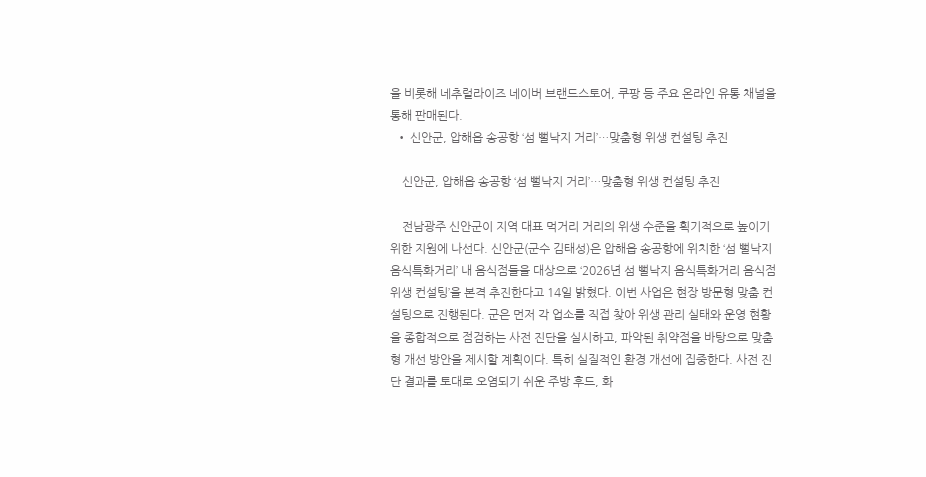을 비롯해 네추럴라이즈 네이버 브랜드스토어, 쿠팡 등 주요 온라인 유통 채널을 통해 판매된다.
  • 신안군, 압해읍 송공항 ‘섬 뻘낙지 거리’…맞춤형 위생 컨설팅 추진

    신안군, 압해읍 송공항 ‘섬 뻘낙지 거리’…맞춤형 위생 컨설팅 추진

    전남광주 신안군이 지역 대표 먹거리 거리의 위생 수준을 획기적으로 높이기 위한 지원에 나선다. 신안군(군수 김태성)은 압해읍 송공항에 위치한 ‘섬 뻘낙지 음식특화거리’ 내 음식점들을 대상으로 ‘2026년 섬 뻘낙지 음식특화거리 음식점 위생 컨설팅’을 본격 추진한다고 14일 밝혔다. 이번 사업은 현장 방문형 맞춤 컨설팅으로 진행된다. 군은 먼저 각 업소를 직접 찾아 위생 관리 실태와 운영 현황을 종합적으로 점검하는 사전 진단을 실시하고, 파악된 취약점을 바탕으로 맞춤형 개선 방안을 제시할 계획이다. 특히 실질적인 환경 개선에 집중한다. 사전 진단 결과를 토대로 오염되기 쉬운 주방 후드, 화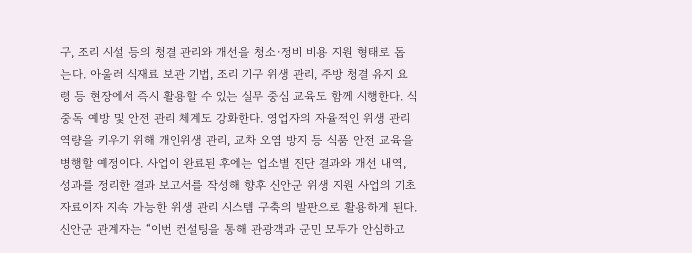구, 조리 시설 등의 청결 관리와 개선을 청소·정비 비용 지원 형태로 돕는다. 아울러 식재료 보관 기법, 조리 기구 위생 관리, 주방 청결 유지 요령 등 현장에서 즉시 활용할 수 있는 실무 중심 교육도 함께 시행한다. 식중독 예방 및 안전 관리 체계도 강화한다. 영업자의 자율적인 위생 관리 역량을 키우기 위해 개인위생 관리, 교차 오염 방지 등 식품 안전 교육을 병행할 예정이다. 사업이 완료된 후에는 업소별 진단 결과와 개선 내역, 성과를 정리한 결과 보고서를 작성해 향후 신안군 위생 지원 사업의 기초 자료이자 지속 가능한 위생 관리 시스템 구축의 발판으로 활용하게 된다. 신안군 관계자는 “이번 컨설팅을 통해 관광객과 군민 모두가 안심하고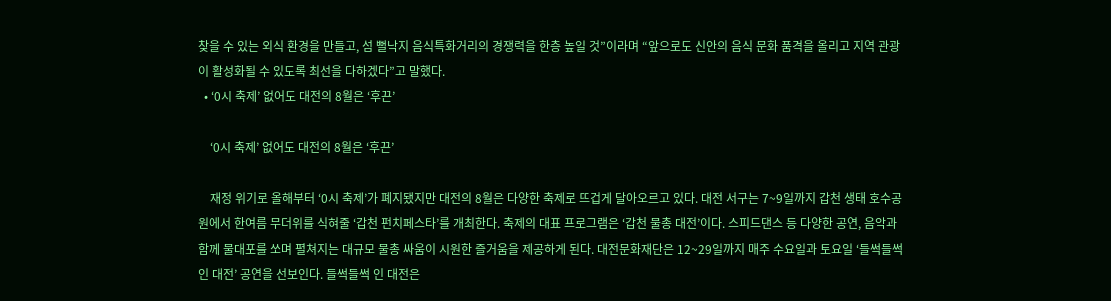찾을 수 있는 외식 환경을 만들고, 섬 뻘낙지 음식특화거리의 경쟁력을 한층 높일 것”이라며 “앞으로도 신안의 음식 문화 품격을 올리고 지역 관광이 활성화될 수 있도록 최선을 다하겠다”고 말했다.
  • ‘0시 축제’ 없어도 대전의 8월은 ‘후끈’

    ‘0시 축제’ 없어도 대전의 8월은 ‘후끈’

    재정 위기로 올해부터 ‘0시 축제’가 폐지됐지만 대전의 8월은 다양한 축제로 뜨겁게 달아오르고 있다. 대전 서구는 7~9일까지 갑천 생태 호수공원에서 한여름 무더위를 식혀줄 ‘갑천 펀치페스타’를 개최한다. 축제의 대표 프로그램은 ‘갑천 물총 대전’이다. 스피드댄스 등 다양한 공연, 음악과 함께 물대포를 쏘며 펼쳐지는 대규모 물총 싸움이 시원한 즐거움을 제공하게 된다. 대전문화재단은 12~29일까지 매주 수요일과 토요일 ‘들썩들썩 인 대전’ 공연을 선보인다. 들썩들썩 인 대전은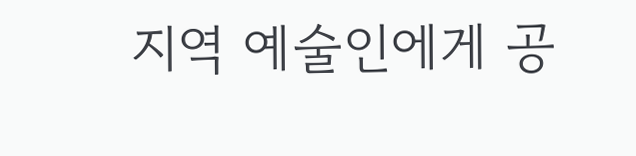지역 예술인에게 공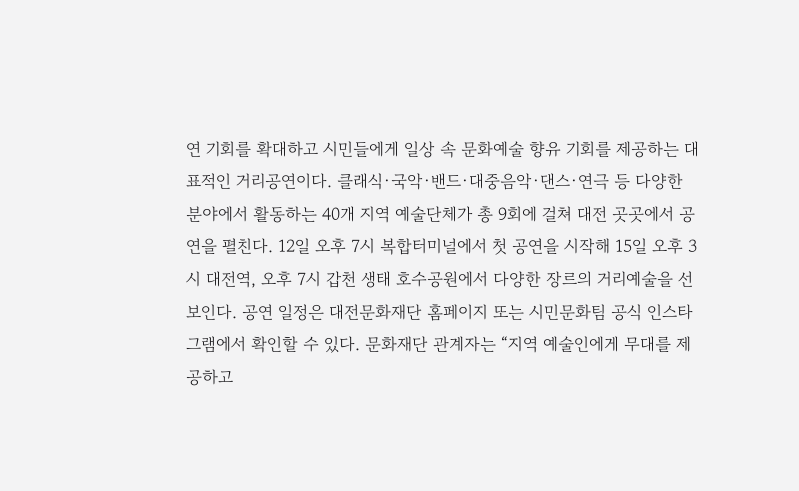연 기회를 확대하고 시민들에게 일상 속 문화예술 향유 기회를 제공하는 대표적인 거리공연이다. 클래식·국악·밴드·대중음악·댄스·연극 등 다양한 분야에서 활동하는 40개 지역 예술단체가 총 9회에 걸쳐 대전 곳곳에서 공연을 펼친다. 12일 오후 7시 복합터미널에서 첫 공연을 시작해 15일 오후 3시 대전역, 오후 7시 갑천 생태 호수공원에서 다양한 장르의 거리예술을 선보인다. 공연 일정은 대전문화재단 홈페이지 또는 시민문화팀 공식 인스타그램에서 확인할 수 있다. 문화재단 관계자는 “지역 예술인에게 무대를 제공하고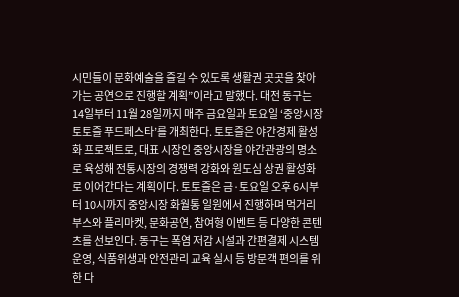시민들이 문화예술을 즐길 수 있도록 생활권 곳곳을 찾아가는 공연으로 진행할 계획”이라고 말했다. 대전 동구는 14일부터 11월 28일까지 매주 금요일과 토요일 ‘중앙시장 토토즐 푸드페스타’를 개최한다. 토토즐은 야간경제 활성화 프로젝트로, 대표 시장인 중앙시장을 야간관광의 명소로 육성해 전통시장의 경쟁력 강화와 원도심 상권 활성화로 이어간다는 계획이다. 토토즐은 금·토요일 오후 6시부터 10시까지 중앙시장 화월통 일원에서 진행하며 먹거리 부스와 플리마켓, 문화공연, 참여형 이벤트 등 다양한 콘텐츠를 선보인다. 동구는 폭염 저감 시설과 간편결제 시스템 운영, 식품위생과 안전관리 교육 실시 등 방문객 편의를 위한 다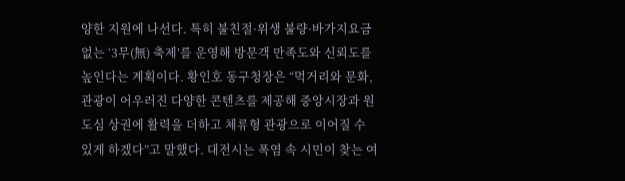양한 지원에 나선다. 특히 불친절·위생 불량·바가지요금 없는 ‘3무(無) 축제’를 운영해 방문객 만족도와 신뢰도를 높인다는 계획이다. 황인호 동구청장은 “먹거리와 문화, 관광이 어우러진 다양한 콘텐츠를 제공해 중앙시장과 원도심 상권에 활력을 더하고 체류형 관광으로 이어질 수 있게 하겠다”고 말했다. 대전시는 폭염 속 시민이 찾는 여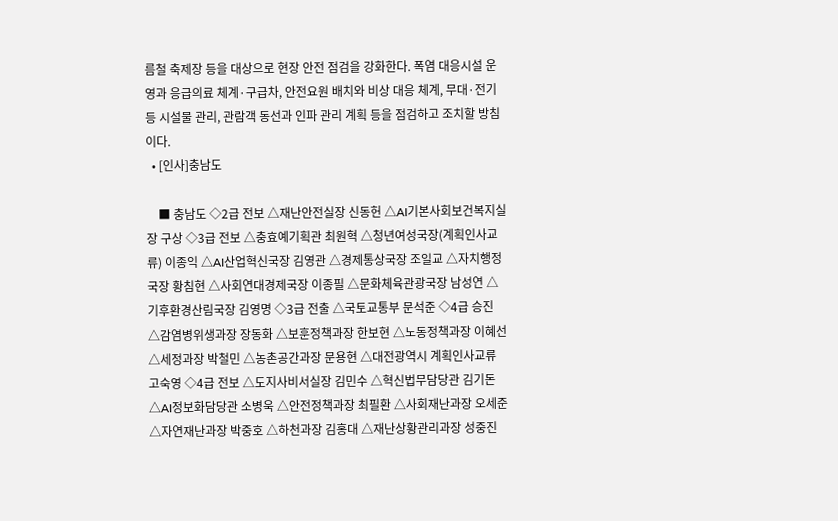름철 축제장 등을 대상으로 현장 안전 점검을 강화한다. 폭염 대응시설 운영과 응급의료 체계·구급차, 안전요원 배치와 비상 대응 체계, 무대·전기 등 시설물 관리, 관람객 동선과 인파 관리 계획 등을 점검하고 조치할 방침이다.
  • [인사]충남도

    ■ 충남도 ◇2급 전보 △재난안전실장 신동헌 △AI기본사회보건복지실장 구상 ◇3급 전보 △충효예기획관 최원혁 △청년여성국장(계획인사교류) 이종익 △AI산업혁신국장 김영관 △경제통상국장 조일교 △자치행정국장 황침현 △사회연대경제국장 이종필 △문화체육관광국장 남성연 △기후환경산림국장 김영명 ◇3급 전출 △국토교통부 문석준 ◇4급 승진 △감염병위생과장 장동화 △보훈정책과장 한보현 △노동정책과장 이혜선 △세정과장 박철민 △농촌공간과장 문용현 △대전광역시 계획인사교류 고숙영 ◇4급 전보 △도지사비서실장 김민수 △혁신법무담당관 김기돈 △AI정보화담당관 소병욱 △안전정책과장 최필환 △사회재난과장 오세준 △자연재난과장 박중호 △하천과장 김홍대 △재난상황관리과장 성중진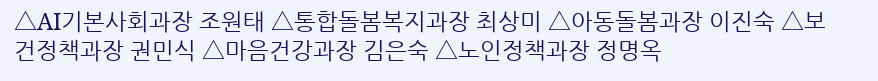△AI기본사회과장 조원태 △통합돌봄복지과장 최상미 △아동돌봄과장 이진숙 △보건정책과장 권민식 △마음건강과장 김은숙 △노인정책과장 정명옥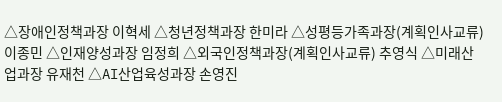△장애인정책과장 이혁세 △청년정책과장 한미라 △성평등가족과장(계획인사교류) 이종민 △인재양성과장 임정희 △외국인정책과장(계획인사교류) 추영식 △미래산업과장 유재천 △AI산업육성과장 손영진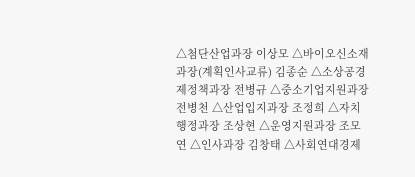△첨단산업과장 이상모 △바이오신소재과장(계획인사교류) 김종순 △소상공경제정책과장 전병규 △중소기업지원과장 전병천 △산업입지과장 조정희 △자치행정과장 조상현 △운영지원과장 조모연 △인사과장 김창태 △사회연대경제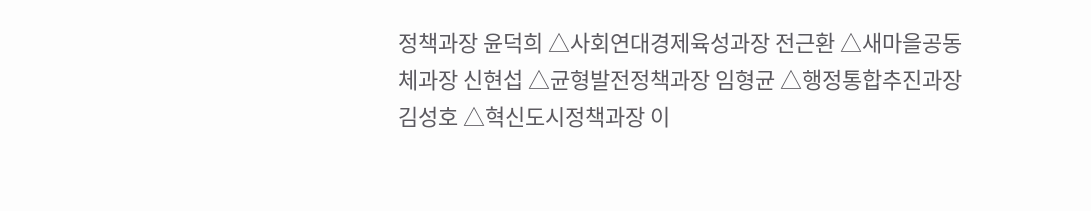정책과장 윤덕희 △사회연대경제육성과장 전근환 △새마을공동체과장 신현섭 △균형발전정책과장 임형균 △행정통합추진과장 김성호 △혁신도시정책과장 이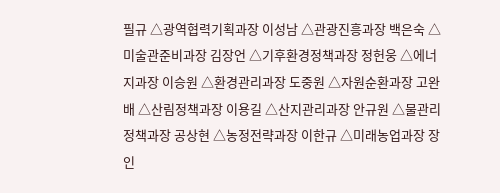필규 △광역협력기획과장 이성남 △관광진흥과장 백은숙 △미술관준비과장 김장언 △기후환경정책과장 정헌웅 △에너지과장 이승원 △환경관리과장 도중원 △자원순환과장 고완배 △산림정책과장 이용길 △산지관리과장 안규원 △물관리정책과장 공상현 △농정전략과장 이한규 △미래농업과장 장인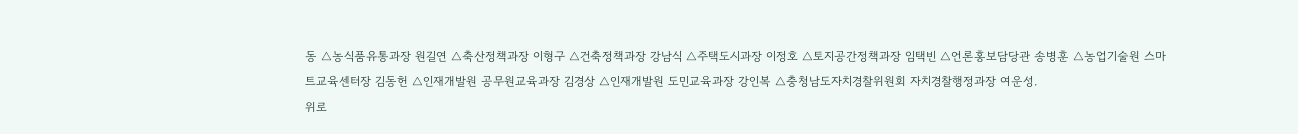동 △농식품유통과장 원길연 △축산정책과장 이형구 △건축정책과장 강남식 △주택도시과장 이정호 △토지공간정책과장 임택빈 △언론홍보담당관 송병훈 △농업기술원 스마트교육센터장 김동헌 △인재개발원 공무원교육과장 김경상 △인재개발원 도민교육과장 강인복 △충청남도자치경찰위원회 자치경찰행정과장 여운성.
위로